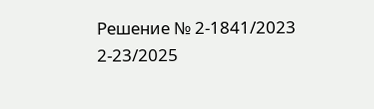Решение № 2-1841/2023 2-23/2025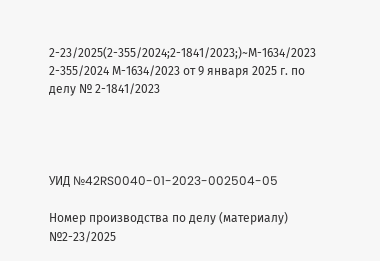2-23/2025(2-355/2024;2-1841/2023;)~М-1634/2023 2-355/2024 М-1634/2023 от 9 января 2025 г. по делу № 2-1841/2023




УИД №42RS0040-01-2023-002504-05

Номер производства по делу (материалу) №2-23/2025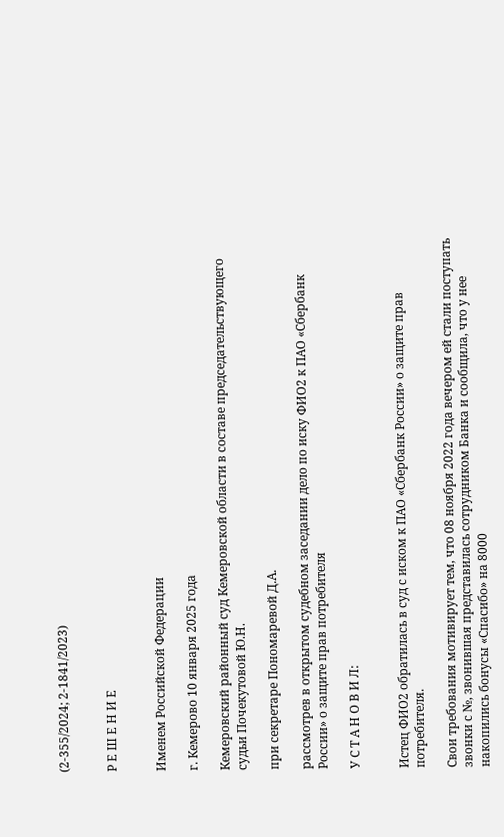(2-355/2024; 2-1841/2023)


Р Е Ш Е Н И Е


Именем Российской Федерации

г. Кемерово 10 января 2025 года

Кемеровский районный суд Кемеровской области в составе председательствующего судьи Почекутовой Ю.Н.

при секретаре Пономаревой Д.А.

рассмотрев в открытом судебном заседании дело по иску ФИО2 к ПАО «Сбербанк России» о защите прав потребителя

У С Т А Н О В И Л:


Истец ФИО2 обратилась в суд с иском к ПАО «Сбербанк России» о защите прав потребителя.

Свои требования мотивирует тем, что 08 ноября 2022 года вечером ей стали поступать звонки с №, звонившая представилась сотрудником Банка и сообщила, что у нее накопились бонусы «Спасибо» на 8000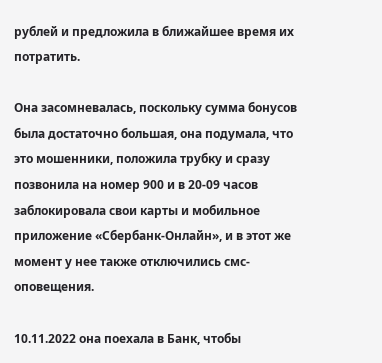рублей и предложила в ближайшее время их потратить.

Она засомневалась, поскольку сумма бонусов была достаточно большая, она подумала, что это мошенники, положила трубку и сразу позвонила на номер 900 и в 20-09 часов заблокировала свои карты и мобильное приложение «Сбербанк-Онлайн», и в этот же момент у нее также отключились смс-оповещения.

10.11.2022 она поехала в Банк, чтобы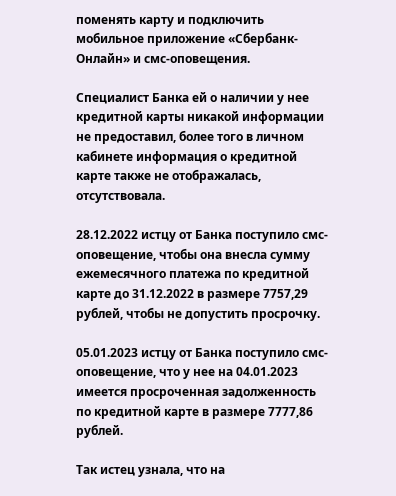поменять карту и подключить мобильное приложение «Сбербанк-Онлайн» и смс-оповещения.

Специалист Банка ей о наличии у нее кредитной карты никакой информации не предоставил, более того в личном кабинете информация о кредитной карте также не отображалась, отсутствовала.

28.12.2022 истцу от Банка поступило смс-оповещение, чтобы она внесла сумму ежемесячного платежа по кредитной карте до 31.12.2022 в размере 7757,29 рублей, чтобы не допустить просрочку.

05.01.2023 истцу от Банка поступило смс-оповещение, что у нее на 04.01.2023 имеется просроченная задолженность по кредитной карте в размере 7777,86 рублей.

Так истец узнала, что на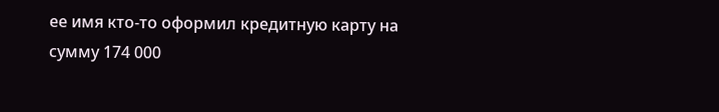ее имя кто-то оформил кредитную карту на сумму 174 000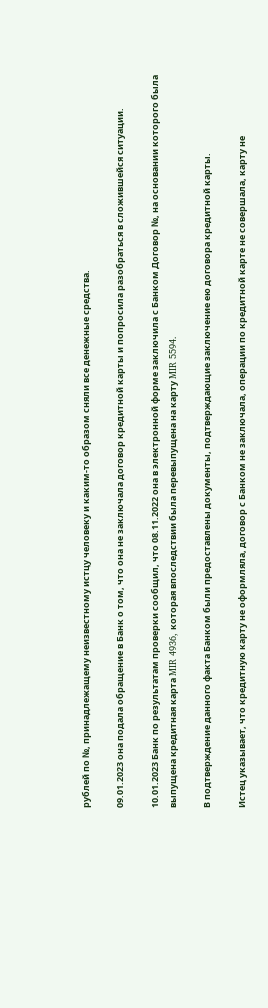рублей по №, принадлежащему неизвестному истцу человеку и каким-то образом сняли все денежные средства.

09.01.2023 она подала обращение в Банк о том, что она не заключала договор кредитной карты и попросила разобраться в сложившейся ситуации.

10.01.2023 Банк по результатам проверки сообщил, что 08.11.2022 она в электронной форме заключила с Банком Договор №, на основании которого была выпущена кредитная карта MIR 4936, которая впоследствии была перевыпущена на карту MIR 5594.

В подтверждение данного факта Банком были предоставлены документы, подтверждающие заключение ею договора кредитной карты.

Истец указывает, что кредитную карту не оформляла, договор с Банком не заключала, операции по кредитной карте не совершала, карту не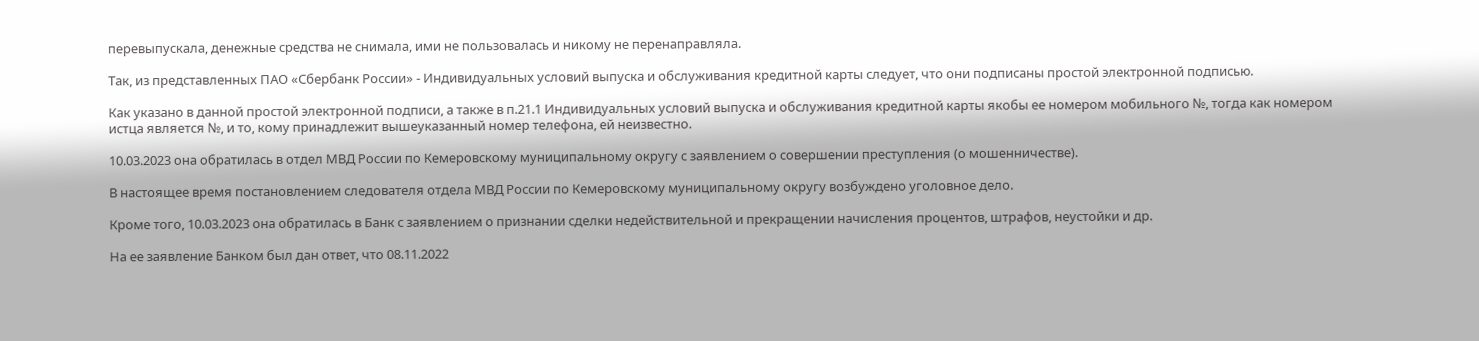перевыпускала, денежные средства не снимала, ими не пользовалась и никому не перенаправляла.

Так, из представленных ПАО «Сбербанк России» - Индивидуальных условий выпуска и обслуживания кредитной карты следует, что они подписаны простой электронной подписью.

Как указано в данной простой электронной подписи, а также в п.21.1 Индивидуальных условий выпуска и обслуживания кредитной карты якобы ее номером мобильного №, тогда как номером истца является №, и то, кому принадлежит вышеуказанный номер телефона, ей неизвестно.

10.03.2023 она обратилась в отдел МВД России по Кемеровскому муниципальному округу с заявлением о совершении преступления (о мошенничестве).

В настоящее время постановлением следователя отдела МВД России по Кемеровскому муниципальному округу возбуждено уголовное дело.

Кроме того, 10.03.2023 она обратилась в Банк с заявлением о признании сделки недействительной и прекращении начисления процентов, штрафов, неустойки и др.

На ее заявление Банком был дан ответ, что 08.11.2022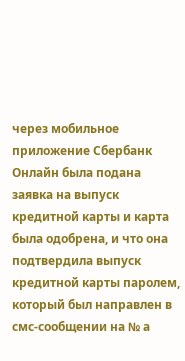через мобильное приложение Сбербанк Онлайн была подана заявка на выпуск кредитной карты и карта была одобрена, и что она подтвердила выпуск кредитной карты паролем, который был направлен в смс-сообщении на № а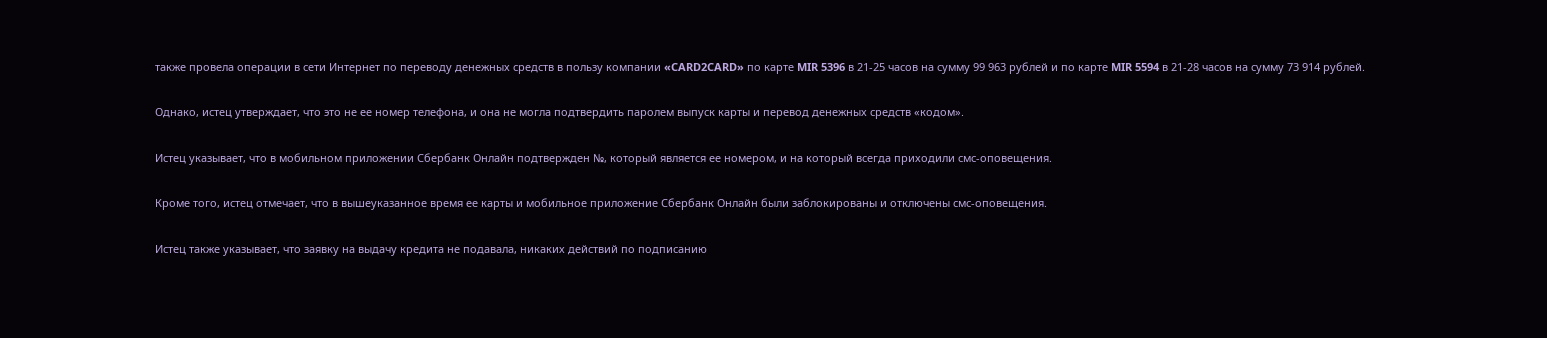также провела операции в сети Интернет по переводу денежных средств в пользу компании «CARD2CARD» по карте MIR 5396 в 21-25 часов на сумму 99 963 рублей и по карте MIR 5594 в 21-28 часов на сумму 73 914 рублей.

Однако, истец утверждает, что это не ее номер телефона, и она не могла подтвердить паролем выпуск карты и перевод денежных средств «кодом».

Истец указывает, что в мобильном приложении Сбербанк Онлайн подтвержден №, который является ее номером, и на который всегда приходили смс-оповещения.

Кроме того, истец отмечает, что в вышеуказанное время ее карты и мобильное приложение Сбербанк Онлайн были заблокированы и отключены смс-оповещения.

Истец также указывает, что заявку на выдачу кредита не подавала, никаких действий по подписанию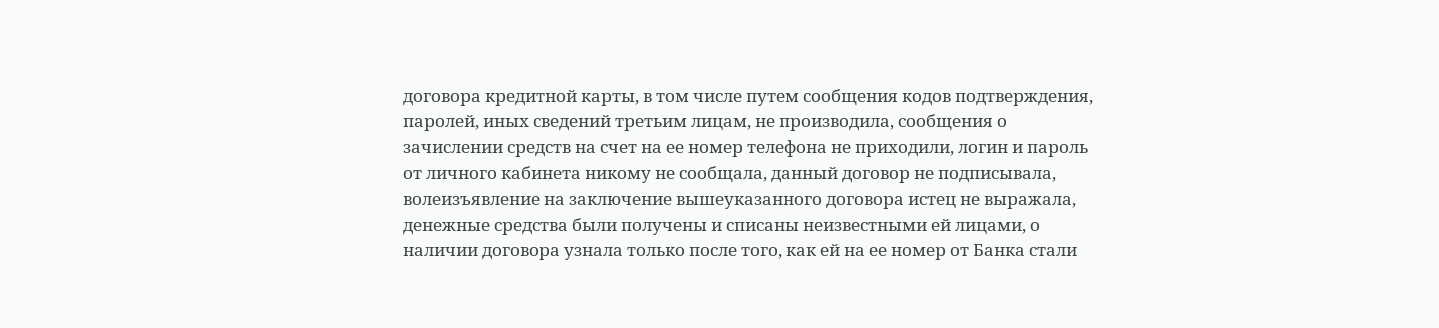договора кредитной карты, в том числе путем сообщения кодов подтверждения, паролей, иных сведений третьим лицам, не производила, сообщения о зачислении средств на счет на ее номер телефона не приходили, логин и пароль от личного кабинета никому не сообщала, данный договор не подписывала, волеизъявление на заключение вышеуказанного договора истец не выражала, денежные средства были получены и списаны неизвестными ей лицами, о наличии договора узнала только после того, как ей на ее номер от Банка стали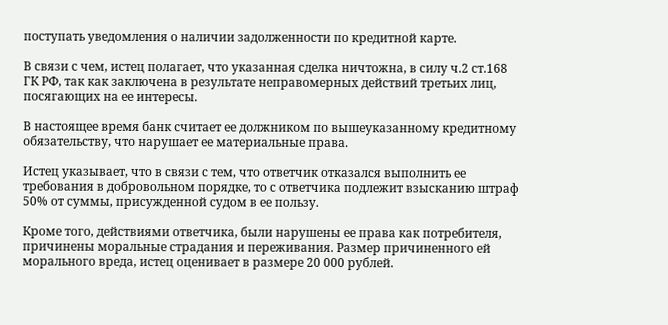поступать уведомления о наличии задолженности по кредитной карте.

В связи с чем, истец полагает, что указанная сделка ничтожна, в силу ч.2 ст.168 ГК РФ, так как заключена в результате неправомерных действий третьих лиц, посягающих на ее интересы.

В настоящее время банк считает ее должником по вышеуказанному кредитному обязательству, что нарушает ее материальные права.

Истец указывает, что в связи с тем, что ответчик отказался выполнить ее требования в добровольном порядке, то с ответчика подлежит взысканию штраф 50% от суммы, присужденной судом в ее пользу.

Кроме того, действиями ответчика, были нарушены ее права как потребителя, причинены моральные страдания и переживания. Размер причиненного ей морального вреда, истец оценивает в размере 20 000 рублей.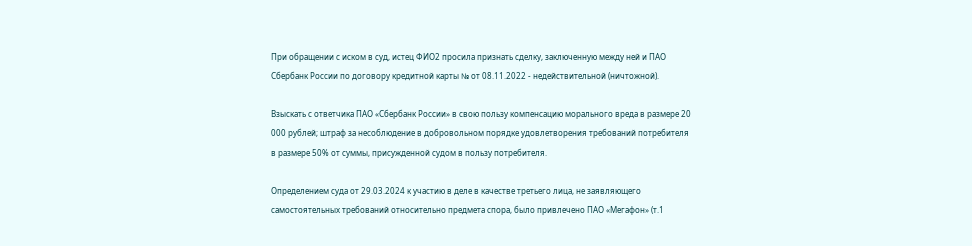При обращении с иском в суд, истец ФИО2 просила признать сделку, заключенную между ней и ПАО Сбербанк России по договору кредитной карты № от 08.11.2022 - недействительной (ничтожной).

Взыскать с ответчика ПАО «Сбербанк России» в свою пользу компенсацию морального вреда в размере 20 000 рублей; штраф за несоблюдение в добровольном порядке удовлетворения требований потребителя в размере 50% от суммы, присужденной судом в пользу потребителя.

Определением суда от 29.03.2024 к участию в деле в качестве третьего лица, не заявляющего самостоятельных требований относительно предмета спора, было привлечено ПАО «Мегафон» (т.1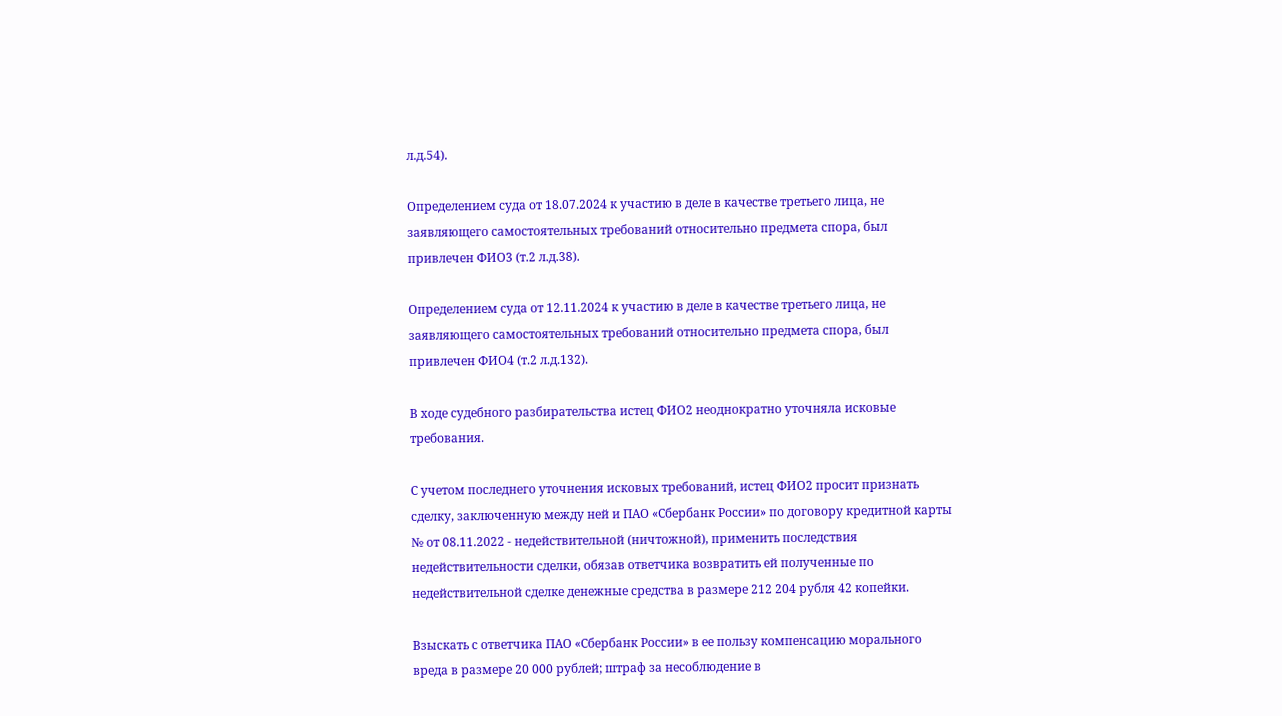л.д.54).

Определением суда от 18.07.2024 к участию в деле в качестве третьего лица, не заявляющего самостоятельных требований относительно предмета спора, был привлечен ФИО3 (т.2 л.д.38).

Определением суда от 12.11.2024 к участию в деле в качестве третьего лица, не заявляющего самостоятельных требований относительно предмета спора, был привлечен ФИО4 (т.2 л.д.132).

В ходе судебного разбирательства истец ФИО2 неоднократно уточняла исковые требования.

С учетом последнего уточнения исковых требований, истец ФИО2 просит признать сделку, заключенную между ней и ПАО «Сбербанк России» по договору кредитной карты № от 08.11.2022 - недействительной (ничтожной), применить последствия недействительности сделки, обязав ответчика возвратить ей полученные по недействительной сделке денежные средства в размере 212 204 рубля 42 копейки.

Взыскать с ответчика ПАО «Сбербанк России» в ее пользу компенсацию морального вреда в размере 20 000 рублей; штраф за несоблюдение в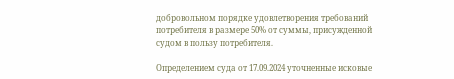добровольном порядке удовлетворения требований потребителя в размере 50% от суммы, присужденной судом в пользу потребителя.

Определением суда от 17.09.2024 уточненные исковые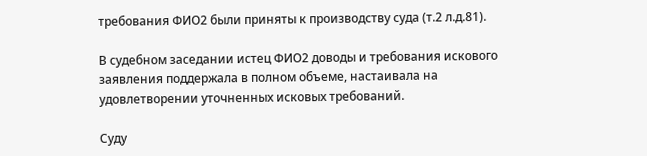требования ФИО2 были приняты к производству суда (т.2 л.д.81).

В судебном заседании истец ФИО2 доводы и требования искового заявления поддержала в полном объеме, настаивала на удовлетворении уточненных исковых требований.

Суду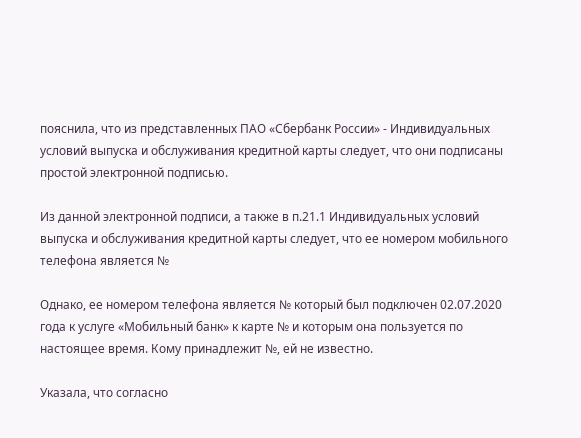пояснила, что из представленных ПАО «Сбербанк России» - Индивидуальных условий выпуска и обслуживания кредитной карты следует, что они подписаны простой электронной подписью.

Из данной электронной подписи, а также в п.21.1 Индивидуальных условий выпуска и обслуживания кредитной карты следует, что ее номером мобильного телефона является №

Однако, ее номером телефона является № который был подключен 02.07.2020 года к услуге «Мобильный банк» к карте № и которым она пользуется по настоящее время. Кому принадлежит №, ей не известно.

Указала, что согласно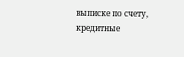выписке по счету, кредитные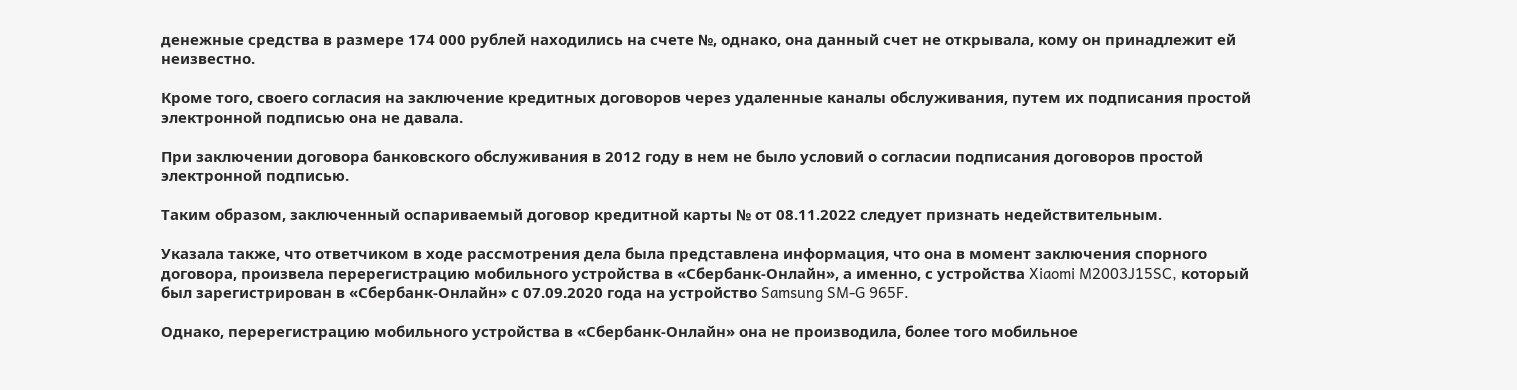денежные средства в размере 174 000 рублей находились на счете №, однако, она данный счет не открывала, кому он принадлежит ей неизвестно.

Кроме того, своего согласия на заключение кредитных договоров через удаленные каналы обслуживания, путем их подписания простой электронной подписью она не давала.

При заключении договора банковского обслуживания в 2012 году в нем не было условий о согласии подписания договоров простой электронной подписью.

Таким образом, заключенный оспариваемый договор кредитной карты № от 08.11.2022 следует признать недействительным.

Указала также, что ответчиком в ходе рассмотрения дела была представлена информация, что она в момент заключения спорного договора, произвела перерегистрацию мобильного устройства в «Сбербанк-Онлайн», а именно, с устройства Xiaomi M2003J15SC, который был зарегистрирован в «Сбербанк-Онлайн» с 07.09.2020 года на устройство Samsung SM-G 965F.

Однако, перерегистрацию мобильного устройства в «Сбербанк-Онлайн» она не производила, более того мобильное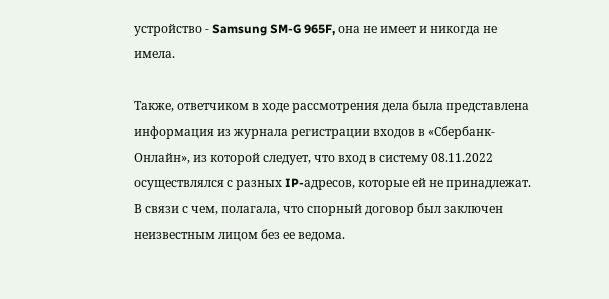устройство - Samsung SM-G 965F, она не имеет и никогда не имела.

Также, ответчиком в ходе рассмотрения дела была представлена информация из журнала регистрации входов в «Сбербанк-Онлайн», из которой следует, что вход в систему 08.11.2022 осуществлялся с разных IP-адресов, которые ей не принадлежат. В связи с чем, полагала, что спорный договор был заключен неизвестным лицом без ее ведома.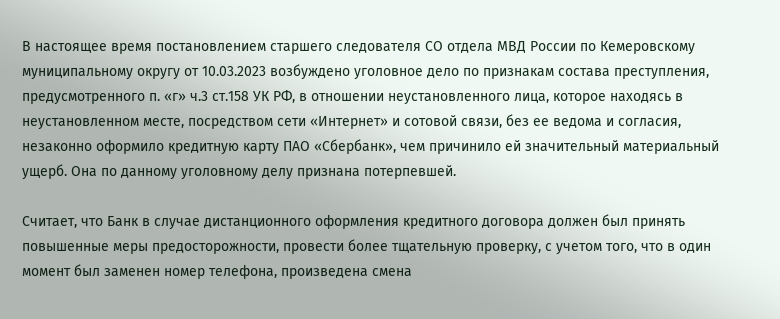В настоящее время постановлением старшего следователя СО отдела МВД России по Кемеровскому муниципальному округу от 10.03.2023 возбуждено уголовное дело по признакам состава преступления, предусмотренного п. «г» ч.3 ст.158 УК РФ, в отношении неустановленного лица, которое находясь в неустановленном месте, посредством сети «Интернет» и сотовой связи, без ее ведома и согласия, незаконно оформило кредитную карту ПАО «Сбербанк», чем причинило ей значительный материальный ущерб. Она по данному уголовному делу признана потерпевшей.

Считает, что Банк в случае дистанционного оформления кредитного договора должен был принять повышенные меры предосторожности, провести более тщательную проверку, с учетом того, что в один момент был заменен номер телефона, произведена смена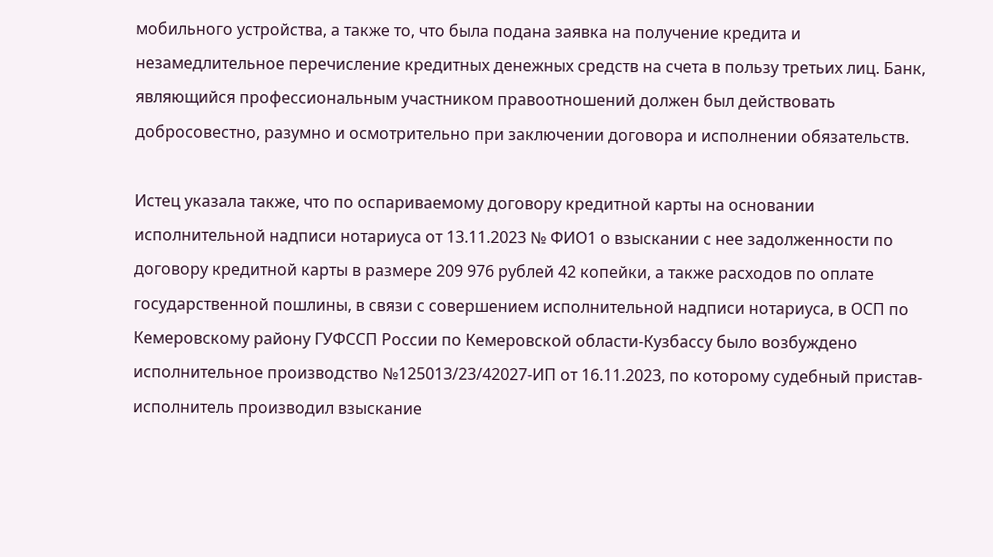мобильного устройства, а также то, что была подана заявка на получение кредита и незамедлительное перечисление кредитных денежных средств на счета в пользу третьих лиц. Банк, являющийся профессиональным участником правоотношений должен был действовать добросовестно, разумно и осмотрительно при заключении договора и исполнении обязательств.

Истец указала также, что по оспариваемому договору кредитной карты на основании исполнительной надписи нотариуса от 13.11.2023 № ФИО1 о взыскании с нее задолженности по договору кредитной карты в размере 209 976 рублей 42 копейки, а также расходов по оплате государственной пошлины, в связи с совершением исполнительной надписи нотариуса, в ОСП по Кемеровскому району ГУФССП России по Кемеровской области-Кузбассу было возбуждено исполнительное производство №125013/23/42027-ИП от 16.11.2023, по которому судебный пристав-исполнитель производил взыскание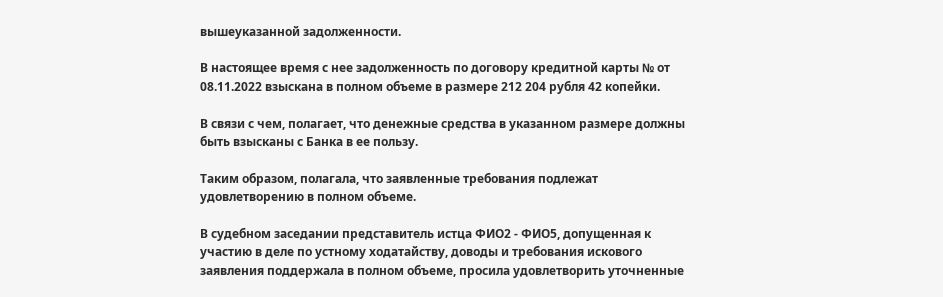вышеуказанной задолженности.

В настоящее время с нее задолженность по договору кредитной карты № от 08.11.2022 взыскана в полном объеме в размере 212 204 рубля 42 копейки.

В связи с чем, полагает, что денежные средства в указанном размере должны быть взысканы с Банка в ее пользу.

Таким образом, полагала, что заявленные требования подлежат удовлетворению в полном объеме.

В судебном заседании представитель истца ФИО2 - ФИО5, допущенная к участию в деле по устному ходатайству, доводы и требования искового заявления поддержала в полном объеме, просила удовлетворить уточненные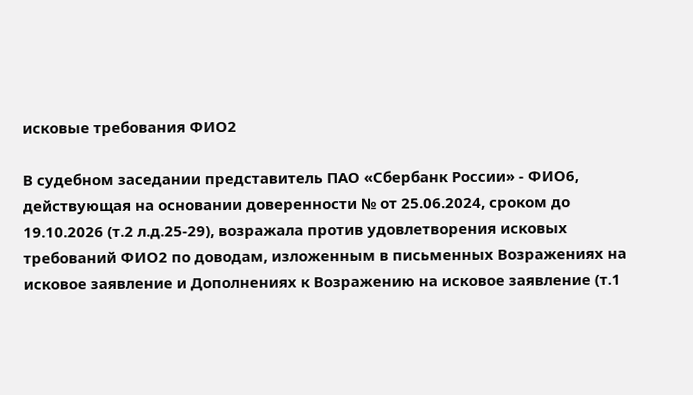исковые требования ФИО2

В судебном заседании представитель ПАО «Сбербанк России» - ФИО6, действующая на основании доверенности № от 25.06.2024, сроком до 19.10.2026 (т.2 л.д.25-29), возражала против удовлетворения исковых требований ФИО2 по доводам, изложенным в письменных Возражениях на исковое заявление и Дополнениях к Возражению на исковое заявление (т.1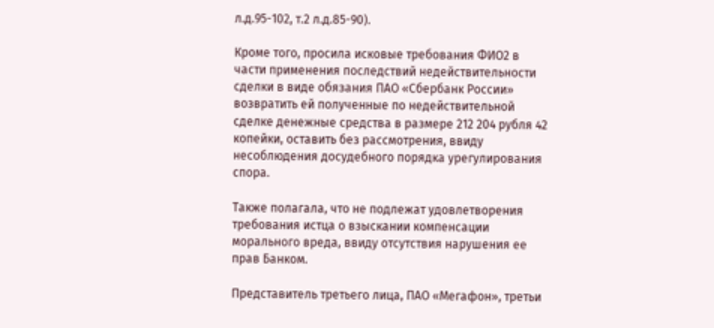л.д.95-102, т.2 л.д.85-90).

Кроме того, просила исковые требования ФИО2 в части применения последствий недействительности сделки в виде обязания ПАО «Сбербанк России» возвратить ей полученные по недействительной сделке денежные средства в размере 212 204 рубля 42 копейки, оставить без рассмотрения, ввиду несоблюдения досудебного порядка урегулирования спора.

Также полагала, что не подлежат удовлетворения требования истца о взыскании компенсации морального вреда, ввиду отсутствия нарушения ее прав Банком.

Представитель третьего лица, ПАО «Мегафон», третьи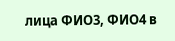лица ФИО3, ФИО4 в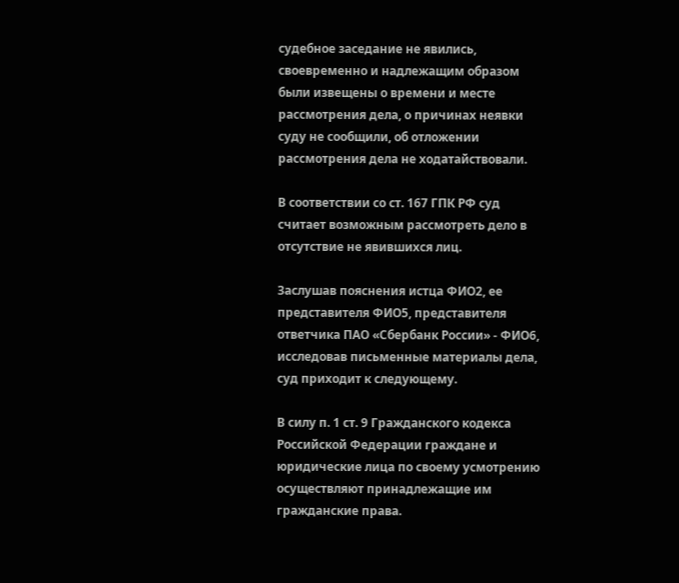судебное заседание не явились, своевременно и надлежащим образом были извещены о времени и месте рассмотрения дела, о причинах неявки суду не сообщили, об отложении рассмотрения дела не ходатайствовали.

В соответствии со ст. 167 ГПК РФ суд считает возможным рассмотреть дело в отсутствие не явившихся лиц.

Заслушав пояснения истца ФИО2, ее представителя ФИО5, представителя ответчика ПАО «Сбербанк России» - ФИО6, исследовав письменные материалы дела, суд приходит к следующему.

В силу п. 1 ст. 9 Гражданского кодекса Российской Федерации граждане и юридические лица по своему усмотрению осуществляют принадлежащие им гражданские права.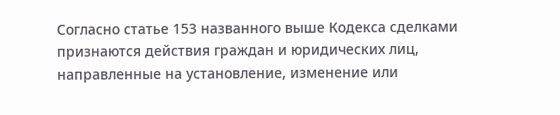Согласно статье 153 названного выше Кодекса сделками признаются действия граждан и юридических лиц, направленные на установление, изменение или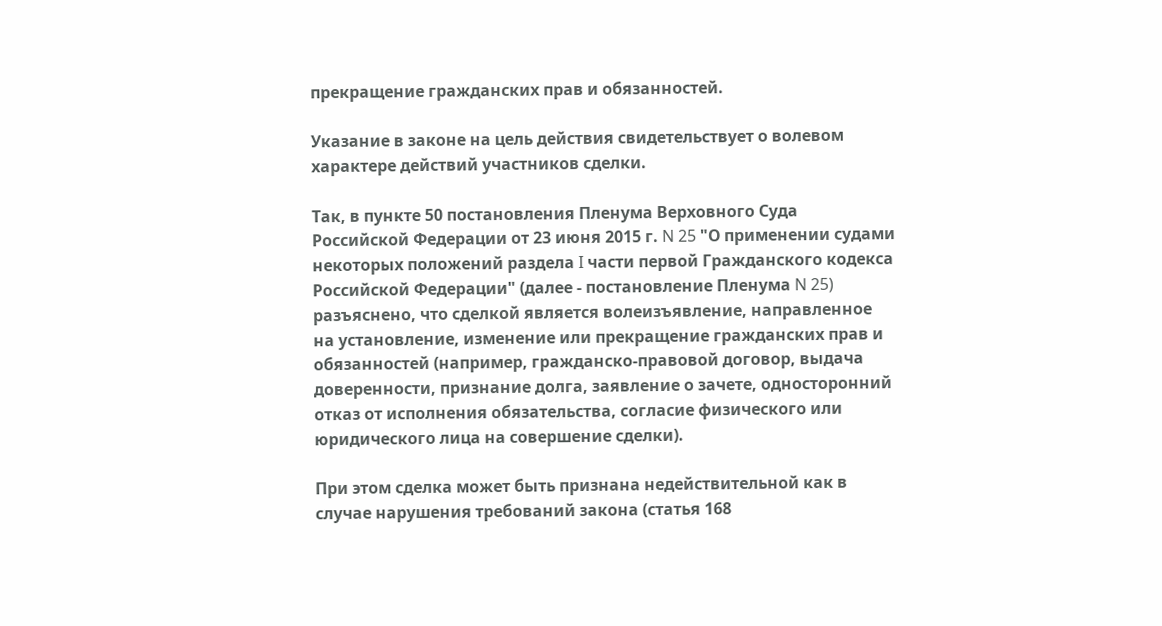прекращение гражданских прав и обязанностей.

Указание в законе на цель действия свидетельствует о волевом характере действий участников сделки.

Так, в пункте 50 постановления Пленума Верховного Суда Российской Федерации от 23 июня 2015 г. N 25 "О применении судами некоторых положений раздела I части первой Гражданского кодекса Российской Федерации" (далее - постановление Пленума N 25) разъяснено, что сделкой является волеизъявление, направленное на установление, изменение или прекращение гражданских прав и обязанностей (например, гражданско-правовой договор, выдача доверенности, признание долга, заявление о зачете, односторонний отказ от исполнения обязательства, согласие физического или юридического лица на совершение сделки).

При этом сделка может быть признана недействительной как в случае нарушения требований закона (статья 168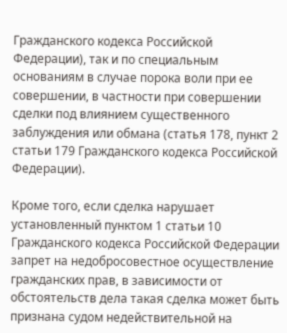Гражданского кодекса Российской Федерации), так и по специальным основаниям в случае порока воли при ее совершении, в частности при совершении сделки под влиянием существенного заблуждения или обмана (статья 178, пункт 2 статьи 179 Гражданского кодекса Российской Федерации).

Кроме того, если сделка нарушает установленный пунктом 1 статьи 10 Гражданского кодекса Российской Федерации запрет на недобросовестное осуществление гражданских прав, в зависимости от обстоятельств дела такая сделка может быть признана судом недействительной на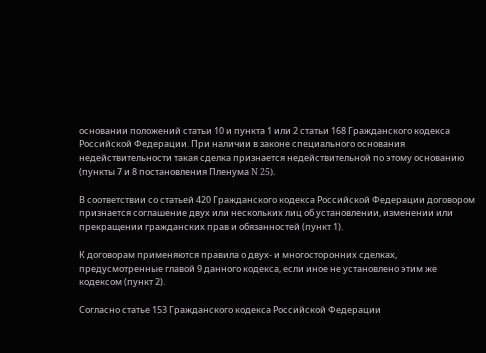основании положений статьи 10 и пункта 1 или 2 статьи 168 Гражданского кодекса Российской Федерации. При наличии в законе специального основания недействительности такая сделка признается недействительной по этому основанию (пункты 7 и 8 постановления Пленума N 25).

В соответствии со статьей 420 Гражданского кодекса Российской Федерации договором признается соглашение двух или нескольких лиц об установлении, изменении или прекращении гражданских прав и обязанностей (пункт 1).

К договорам применяются правила о двух- и многосторонних сделках, предусмотренные главой 9 данного кодекса, если иное не установлено этим же кодексом (пункт 2).

Согласно статье 153 Гражданского кодекса Российской Федерации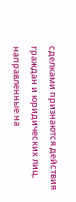сделками признаются действия граждан и юридических лиц, направленные на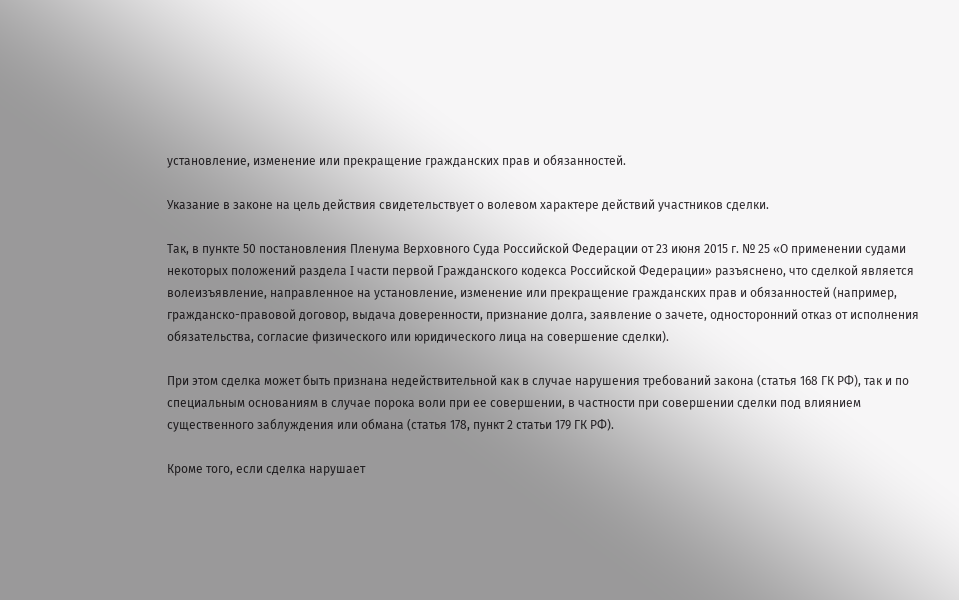установление, изменение или прекращение гражданских прав и обязанностей.

Указание в законе на цель действия свидетельствует о волевом характере действий участников сделки.

Так, в пункте 50 постановления Пленума Верховного Суда Российской Федерации от 23 июня 2015 г. № 25 «О применении судами некоторых положений раздела I части первой Гражданского кодекса Российской Федерации» разъяснено, что сделкой является волеизъявление, направленное на установление, изменение или прекращение гражданских прав и обязанностей (например, гражданско-правовой договор, выдача доверенности, признание долга, заявление о зачете, односторонний отказ от исполнения обязательства, согласие физического или юридического лица на совершение сделки).

При этом сделка может быть признана недействительной как в случае нарушения требований закона (статья 168 ГК РФ), так и по специальным основаниям в случае порока воли при ее совершении, в частности при совершении сделки под влиянием существенного заблуждения или обмана (статья 178, пункт 2 статьи 179 ГК РФ).

Кроме того, если сделка нарушает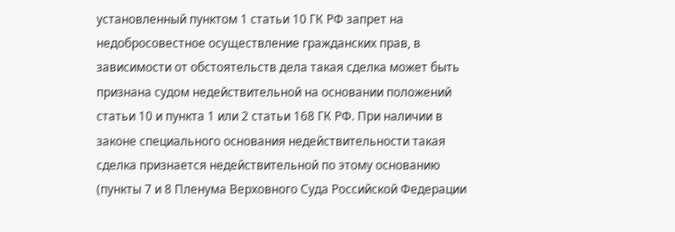установленный пунктом 1 статьи 10 ГК РФ запрет на недобросовестное осуществление гражданских прав, в зависимости от обстоятельств дела такая сделка может быть признана судом недействительной на основании положений статьи 10 и пункта 1 или 2 статьи 168 ГК РФ. При наличии в законе специального основания недействительности такая сделка признается недействительной по этому основанию (пункты 7 и 8 Пленума Верховного Суда Российской Федерации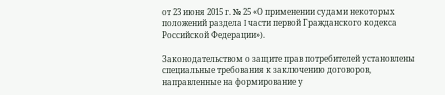от 23 июня 2015 г. № 25 «О применении судами некоторых положений раздела I части первой Гражданского кодекса Российской Федерации»).

Законодательством о защите прав потребителей установлены специальные требования к заключению договоров, направленные на формирование у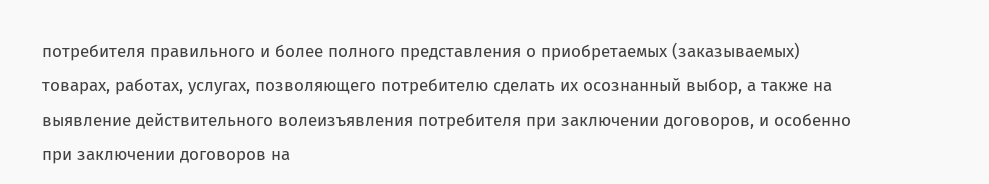потребителя правильного и более полного представления о приобретаемых (заказываемых) товарах, работах, услугах, позволяющего потребителю сделать их осознанный выбор, а также на выявление действительного волеизъявления потребителя при заключении договоров, и особенно при заключении договоров на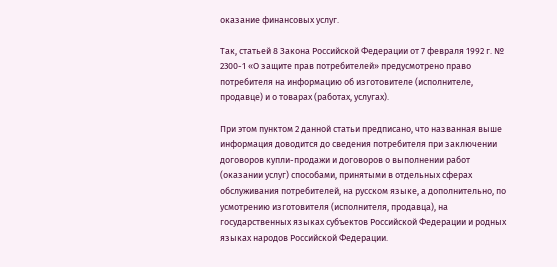оказание финансовых услуг.

Так, статьей 8 Закона Российской Федерации от 7 февраля 1992 г. № 2300-1 «О защите прав потребителей» предусмотрено право потребителя на информацию об изготовителе (исполнителе, продавце) и о товарах (работах, услугах).

При этом пунктом 2 данной статьи предписано, что названная выше информация доводится до сведения потребителя при заключении договоров купли-продажи и договоров о выполнении работ (оказании услуг) способами, принятыми в отдельных сферах обслуживания потребителей, на русском языке, а дополнительно, по усмотрению изготовителя (исполнителя, продавца), на государственных языках субъектов Российской Федерации и родных языках народов Российской Федерации.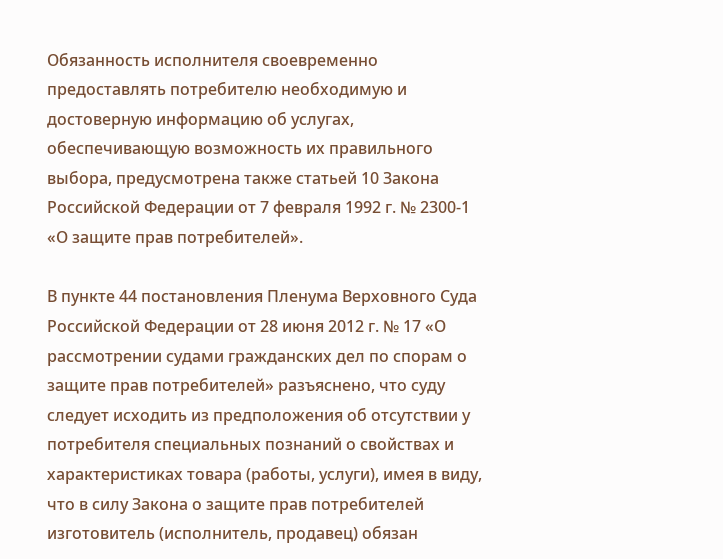Обязанность исполнителя своевременно предоставлять потребителю необходимую и достоверную информацию об услугах, обеспечивающую возможность их правильного выбора, предусмотрена также статьей 10 Закона Российской Федерации от 7 февраля 1992 г. № 2300-1 «О защите прав потребителей».

В пункте 44 постановления Пленума Верховного Суда Российской Федерации от 28 июня 2012 г. № 17 «О рассмотрении судами гражданских дел по спорам о защите прав потребителей» разъяснено, что суду следует исходить из предположения об отсутствии у потребителя специальных познаний о свойствах и характеристиках товара (работы, услуги), имея в виду, что в силу Закона о защите прав потребителей изготовитель (исполнитель, продавец) обязан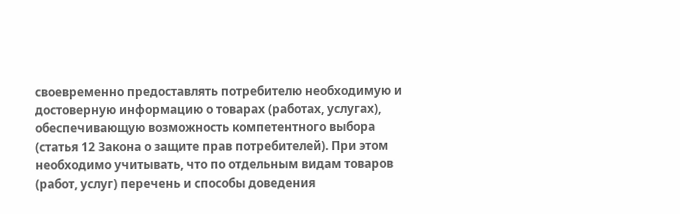своевременно предоставлять потребителю необходимую и достоверную информацию о товарах (работах, услугах), обеспечивающую возможность компетентного выбора (статья 12 Закона о защите прав потребителей). При этом необходимо учитывать, что по отдельным видам товаров (работ, услуг) перечень и способы доведения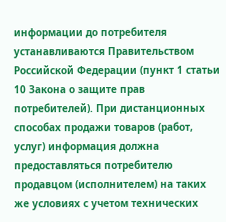информации до потребителя устанавливаются Правительством Российской Федерации (пункт 1 статьи 10 Закона о защите прав потребителей). При дистанционных способах продажи товаров (работ, услуг) информация должна предоставляться потребителю продавцом (исполнителем) на таких же условиях с учетом технических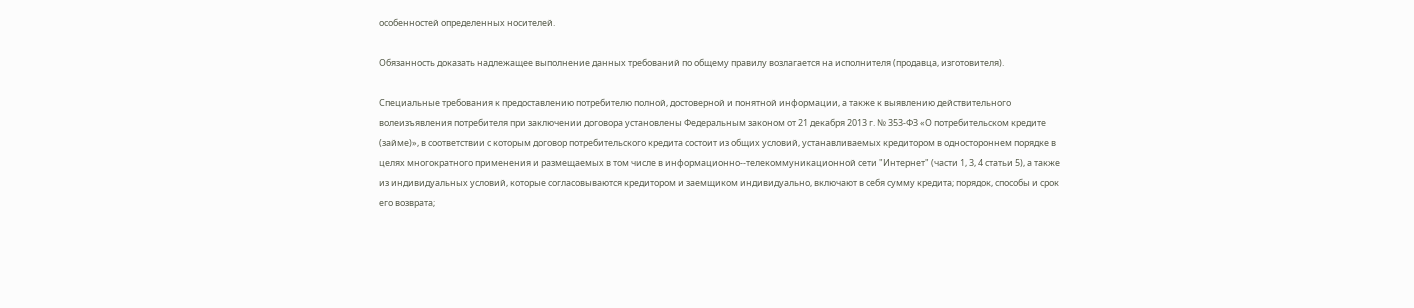особенностей определенных носителей.

Обязанность доказать надлежащее выполнение данных требований по общему правилу возлагается на исполнителя (продавца, изготовителя).

Специальные требования к предоставлению потребителю полной, достоверной и понятной информации, а также к выявлению действительного волеизъявления потребителя при заключении договора установлены Федеральным законом от 21 декабря 2013 г. № 353-ФЗ «О потребительском кредите (займе)», в соответствии с которым договор потребительского кредита состоит из общих условий, устанавливаемых кредитором в одностороннем порядке в целях многократного применения и размещаемых в том числе в информационно--телекоммуникационной сети "Интернет" (части 1, 3, 4 статьи 5), а также из индивидуальных условий, которые согласовываются кредитором и заемщиком индивидуально, включают в себя сумму кредита; порядок, способы и срок его возврата;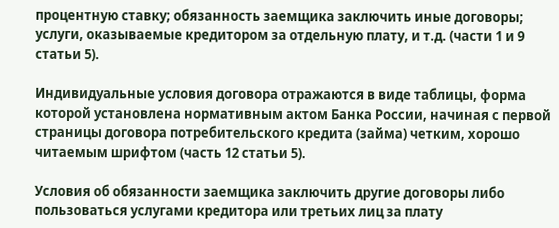процентную ставку; обязанность заемщика заключить иные договоры; услуги, оказываемые кредитором за отдельную плату, и т.д. (части 1 и 9 статьи 5).

Индивидуальные условия договора отражаются в виде таблицы, форма которой установлена нормативным актом Банка России, начиная с первой страницы договора потребительского кредита (займа) четким, хорошо читаемым шрифтом (часть 12 статьи 5).

Условия об обязанности заемщика заключить другие договоры либо пользоваться услугами кредитора или третьих лиц за плату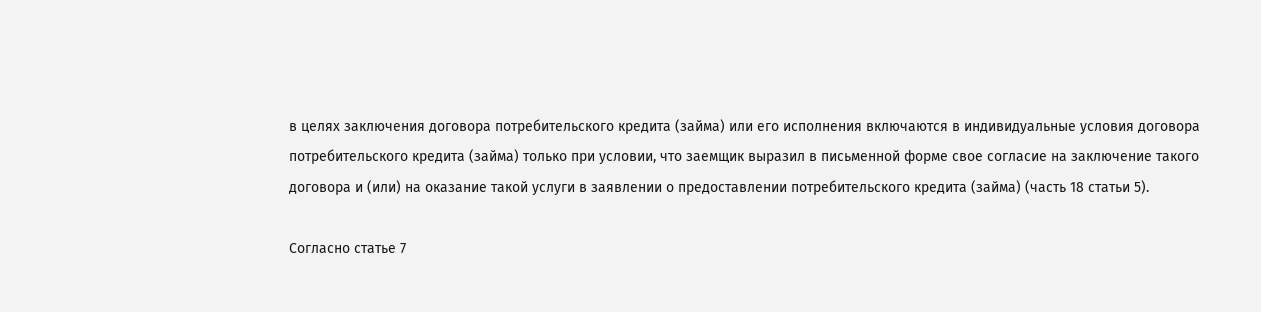в целях заключения договора потребительского кредита (займа) или его исполнения включаются в индивидуальные условия договора потребительского кредита (займа) только при условии, что заемщик выразил в письменной форме свое согласие на заключение такого договора и (или) на оказание такой услуги в заявлении о предоставлении потребительского кредита (займа) (часть 18 статьи 5).

Согласно статье 7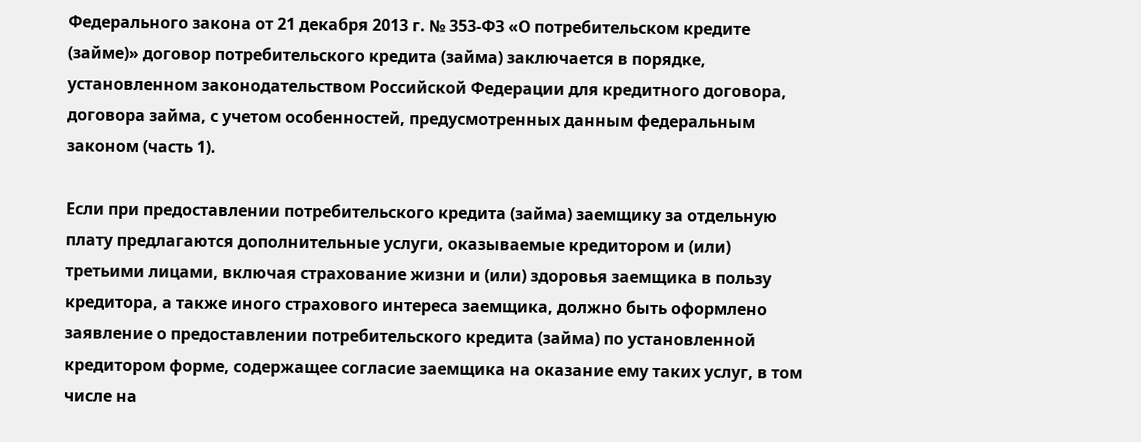Федерального закона от 21 декабря 2013 г. № 353-ФЗ «О потребительском кредите (займе)» договор потребительского кредита (займа) заключается в порядке, установленном законодательством Российской Федерации для кредитного договора, договора займа, с учетом особенностей, предусмотренных данным федеральным законом (часть 1).

Если при предоставлении потребительского кредита (займа) заемщику за отдельную плату предлагаются дополнительные услуги, оказываемые кредитором и (или) третьими лицами, включая страхование жизни и (или) здоровья заемщика в пользу кредитора, а также иного страхового интереса заемщика, должно быть оформлено заявление о предоставлении потребительского кредита (займа) по установленной кредитором форме, содержащее согласие заемщика на оказание ему таких услуг, в том числе на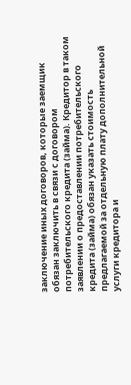заключение иных договоров, которые заемщик обязан заключить в связи с договором потребительского кредита (займа). Кредитор в таком заявлении о предоставлении потребительского кредита (займа) обязан указать стоимость предлагаемой за отдельную плату дополнительной услуги кредитора и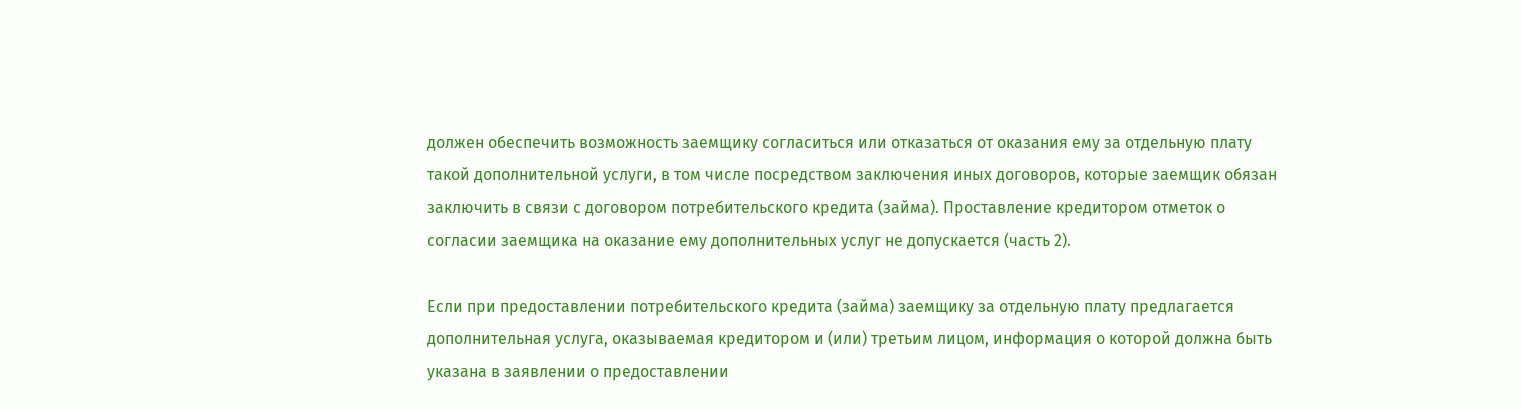должен обеспечить возможность заемщику согласиться или отказаться от оказания ему за отдельную плату такой дополнительной услуги, в том числе посредством заключения иных договоров, которые заемщик обязан заключить в связи с договором потребительского кредита (займа). Проставление кредитором отметок о согласии заемщика на оказание ему дополнительных услуг не допускается (часть 2).

Если при предоставлении потребительского кредита (займа) заемщику за отдельную плату предлагается дополнительная услуга, оказываемая кредитором и (или) третьим лицом, информация о которой должна быть указана в заявлении о предоставлении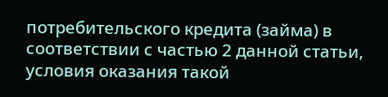потребительского кредита (займа) в соответствии с частью 2 данной статьи, условия оказания такой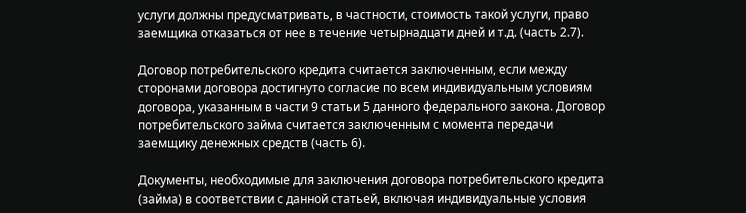услуги должны предусматривать, в частности, стоимость такой услуги, право заемщика отказаться от нее в течение четырнадцати дней и т.д. (часть 2.7).

Договор потребительского кредита считается заключенным, если между сторонами договора достигнуто согласие по всем индивидуальным условиям договора, указанным в части 9 статьи 5 данного федерального закона. Договор потребительского займа считается заключенным с момента передачи заемщику денежных средств (часть 6).

Документы, необходимые для заключения договора потребительского кредита (займа) в соответствии с данной статьей, включая индивидуальные условия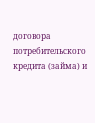договора потребительского кредита (займа) и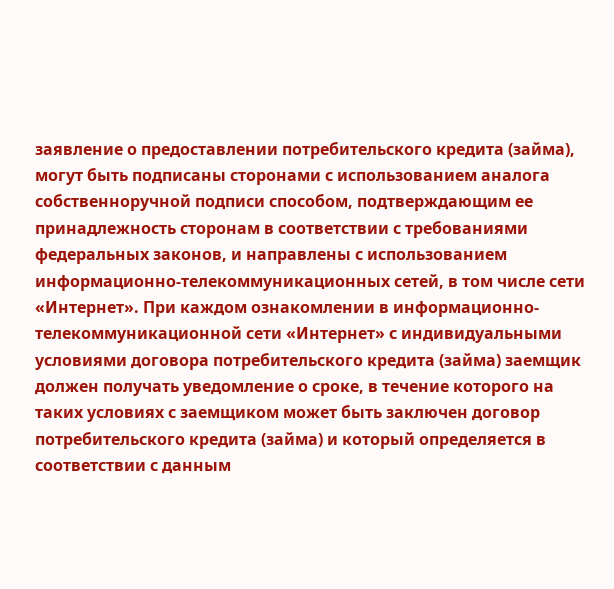заявление о предоставлении потребительского кредита (займа), могут быть подписаны сторонами с использованием аналога собственноручной подписи способом, подтверждающим ее принадлежность сторонам в соответствии с требованиями федеральных законов, и направлены с использованием информационно-телекоммуникационных сетей, в том числе сети «Интернет». При каждом ознакомлении в информационно-телекоммуникационной сети «Интернет» с индивидуальными условиями договора потребительского кредита (займа) заемщик должен получать уведомление о сроке, в течение которого на таких условиях с заемщиком может быть заключен договор потребительского кредита (займа) и который определяется в соответствии с данным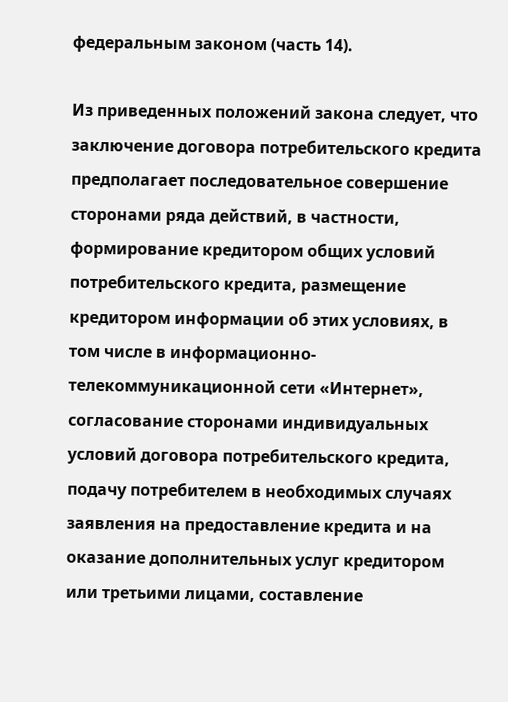федеральным законом (часть 14).

Из приведенных положений закона следует, что заключение договора потребительского кредита предполагает последовательное совершение сторонами ряда действий, в частности, формирование кредитором общих условий потребительского кредита, размещение кредитором информации об этих условиях, в том числе в информационно-телекоммуникационной сети «Интернет», согласование сторонами индивидуальных условий договора потребительского кредита, подачу потребителем в необходимых случаях заявления на предоставление кредита и на оказание дополнительных услуг кредитором или третьими лицами, составление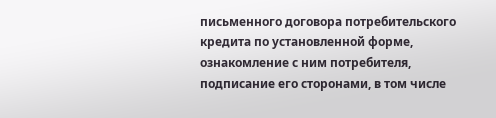письменного договора потребительского кредита по установленной форме, ознакомление с ним потребителя, подписание его сторонами, в том числе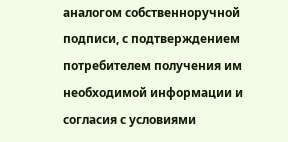аналогом собственноручной подписи, с подтверждением потребителем получения им необходимой информации и согласия с условиями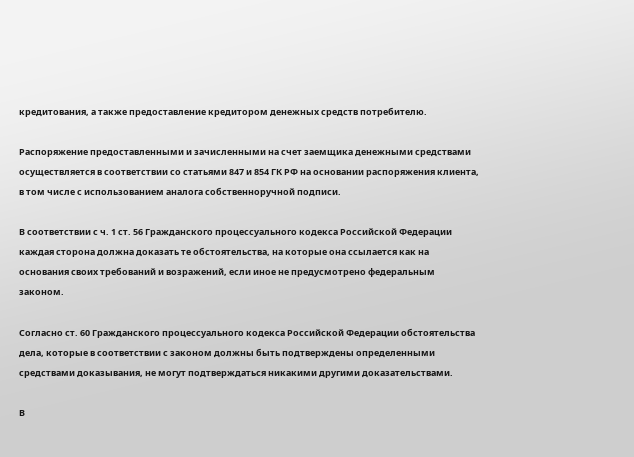кредитования, а также предоставление кредитором денежных средств потребителю.

Распоряжение предоставленными и зачисленными на счет заемщика денежными средствами осуществляется в соответствии со статьями 847 и 854 ГК РФ на основании распоряжения клиента, в том числе с использованием аналога собственноручной подписи.

В соответствии с ч. 1 ст. 56 Гражданского процессуального кодекса Российской Федерации каждая сторона должна доказать те обстоятельства, на которые она ссылается как на основания своих требований и возражений, если иное не предусмотрено федеральным законом.

Согласно ст. 60 Гражданского процессуального кодекса Российской Федерации обстоятельства дела, которые в соответствии с законом должны быть подтверждены определенными средствами доказывания, не могут подтверждаться никакими другими доказательствами.

В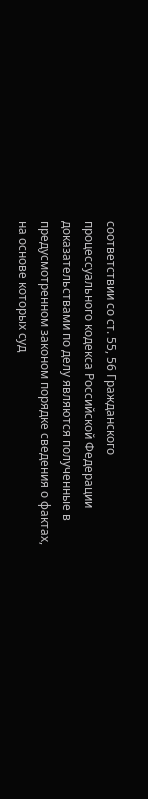соответствии со ст. 55, 56 Гражданского процессуального кодекса Российской Федерации доказательствами по делу являются полученные в предусмотренном законом порядке сведения о фактах, на основе которых суд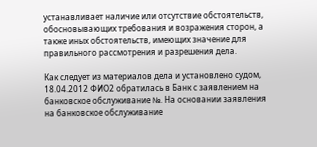устанавливает наличие или отсутствие обстоятельств, обосновывающих требования и возражения сторон, а также иных обстоятельств, имеющих значение для правильного рассмотрения и разрешения дела.

Как следует из материалов дела и установлено судом, 18.04.2012 ФИО2 обратилась в Банк с заявлением на банковское обслуживание №. На основании заявления на банковское обслуживание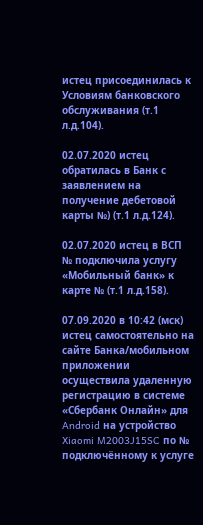истец присоединилась к Условиям банковского обслуживания (т.1 л.д.104).

02.07.2020 истец обратилась в Банк с заявлением на получение дебетовой карты №) (т.1 л.д.124).

02.07.2020 истец в ВСП № подключила услугу «Мобильный банк» к карте № (т.1 л.д.158).

07.09.2020 в 10:42 (мск) истец самостоятельно на сайте Банка/мобильном приложении осуществила удаленную регистрацию в системе «Сбербанк Онлайн» для Android на устройство Xiaomi M2003J15SC по № подключённому к услуге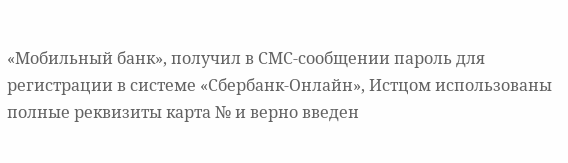«Мобильный банк», получил в СМС-сообщении пароль для регистрации в системе «Сбербанк-Онлайн», Истцом использованы полные реквизиты карта № и верно введен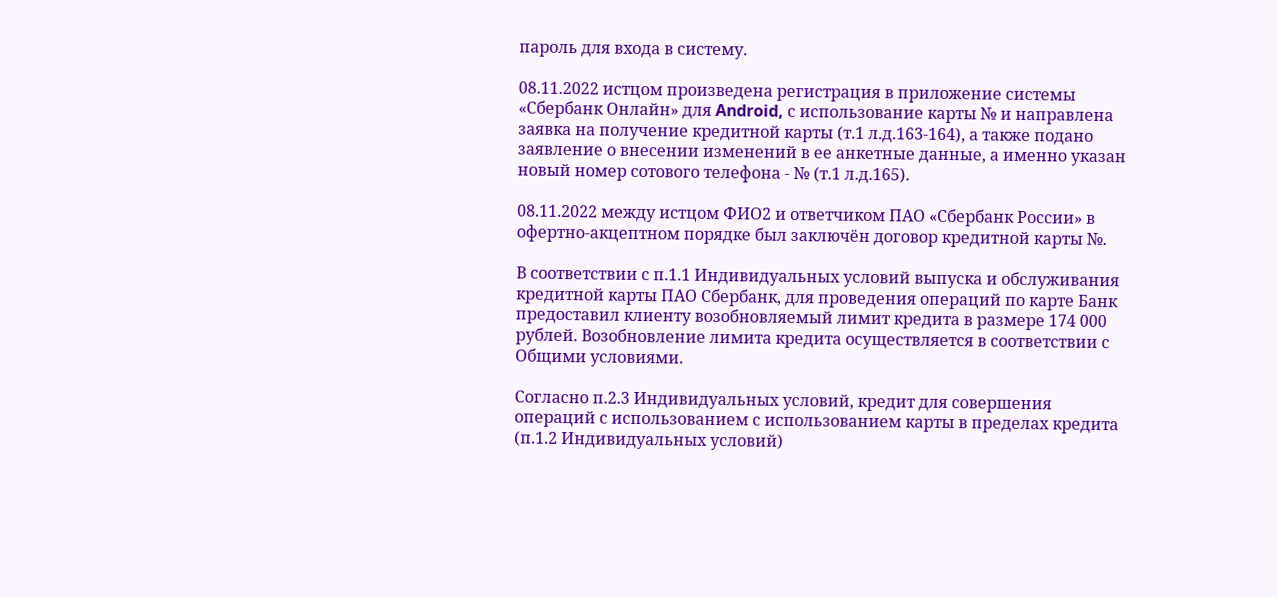пароль для входа в систему.

08.11.2022 истцом произведена регистрация в приложение системы «Сбербанк Онлайн» для Android, с использование карты № и направлена заявка на получение кредитной карты (т.1 л.д.163-164), а также подано заявление о внесении изменений в ее анкетные данные, а именно указан новый номер сотового телефона - № (т.1 л.д.165).

08.11.2022 между истцом ФИО2 и ответчиком ПАО «Сбербанк России» в офертно-акцептном порядке был заключён договор кредитной карты №.

В соответствии с п.1.1 Индивидуальных условий выпуска и обслуживания кредитной карты ПАО Сбербанк, для проведения операций по карте Банк предоставил клиенту возобновляемый лимит кредита в размере 174 000 рублей. Возобновление лимита кредита осуществляется в соответствии с Общими условиями.

Согласно п.2.3 Индивидуальных условий, кредит для совершения операций с использованием с использованием карты в пределах кредита (п.1.2 Индивидуальных условий)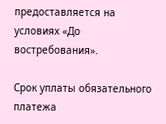предоставляется на условиях «До востребования».

Срок уплаты обязательного платежа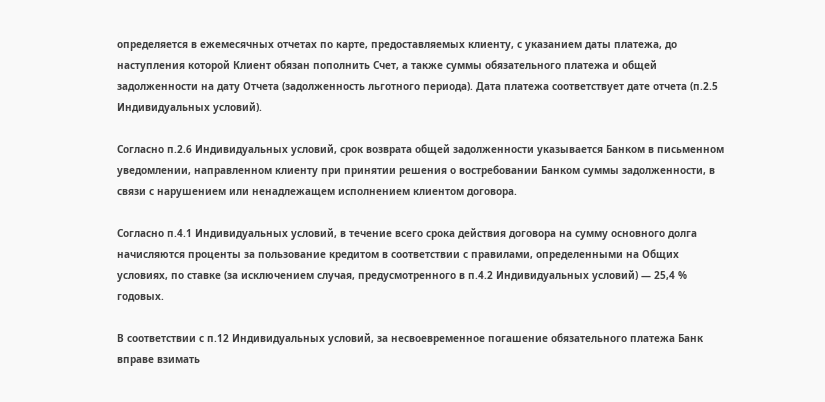определяется в ежемесячных отчетах по карте, предоставляемых клиенту, с указанием даты платежа, до наступления которой Клиент обязан пополнить Счет, а также суммы обязательного платежа и общей задолженности на дату Отчета (задолженность льготного периода). Дата платежа соответствует дате отчета (п.2.5 Индивидуальных условий).

Согласно п.2.6 Индивидуальных условий, срок возврата общей задолженности указывается Банком в письменном уведомлении, направленном клиенту при принятии решения о востребовании Банком суммы задолженности, в связи с нарушением или ненадлежащем исполнением клиентом договора.

Согласно п.4.1 Индивидуальных условий, в течение всего срока действия договора на сумму основного долга начисляются проценты за пользование кредитом в соответствии с правилами, определенными на Общих условиях, по ставке (за исключением случая, предусмотренного в п.4.2 Индивидуальных условий) — 25,4 % годовых.

В соответствии с п.12 Индивидуальных условий, за несвоевременное погашение обязательного платежа Банк вправе взимать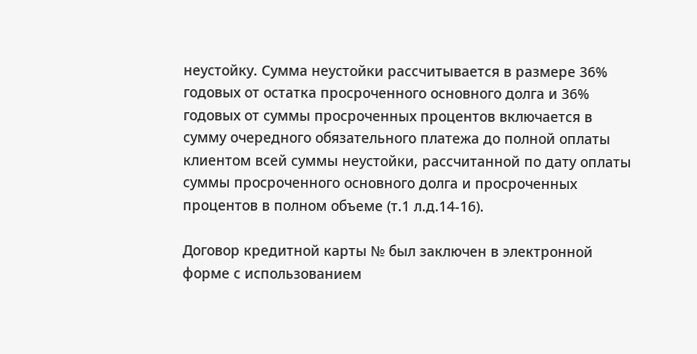неустойку. Сумма неустойки рассчитывается в размере 36% годовых от остатка просроченного основного долга и 36% годовых от суммы просроченных процентов включается в сумму очередного обязательного платежа до полной оплаты клиентом всей суммы неустойки, рассчитанной по дату оплаты суммы просроченного основного долга и просроченных процентов в полном объеме (т.1 л.д.14-16).

Договор кредитной карты № был заключен в электронной форме с использованием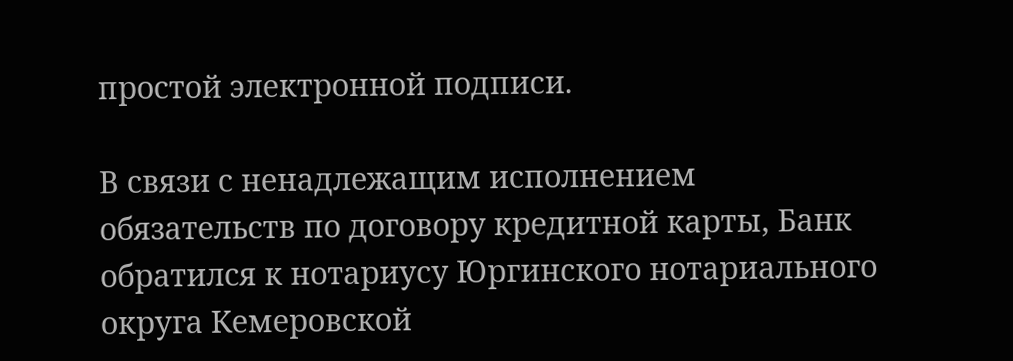простой электронной подписи.

В связи с ненадлежащим исполнением обязательств по договору кредитной карты, Банк обратился к нотариусу Юргинского нотариального округа Кемеровской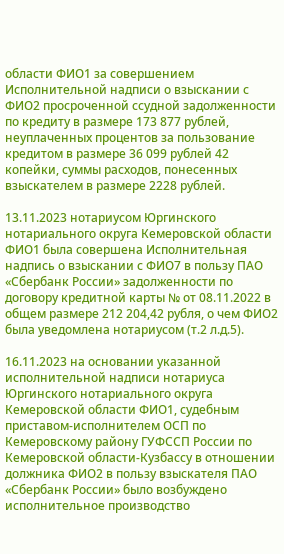области ФИО1 за совершением Исполнительной надписи о взыскании с ФИО2 просроченной ссудной задолженности по кредиту в размере 173 877 рублей, неуплаченных процентов за пользование кредитом в размере 36 099 рублей 42 копейки, суммы расходов, понесенных взыскателем в размере 2228 рублей.

13.11.2023 нотариусом Юргинского нотариального округа Кемеровской области ФИО1 была совершена Исполнительная надпись о взыскании с ФИО7 в пользу ПАО «Сбербанк России» задолженности по договору кредитной карты № от 08.11.2022 в общем размере 212 204,42 рубля, о чем ФИО2 была уведомлена нотариусом (т.2 л.д.5).

16.11.2023 на основании указанной исполнительной надписи нотариуса Юргинского нотариального округа Кемеровской области ФИО1, судебным приставом-исполнителем ОСП по Кемеровскому району ГУФССП России по Кемеровской области-Кузбассу в отношении должника ФИО2 в пользу взыскателя ПАО «Сбербанк России» было возбуждено исполнительное производство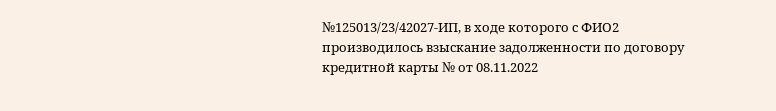№125013/23/42027-ИП, в ходе которого с ФИО2 производилось взыскание задолженности по договору кредитной карты № от 08.11.2022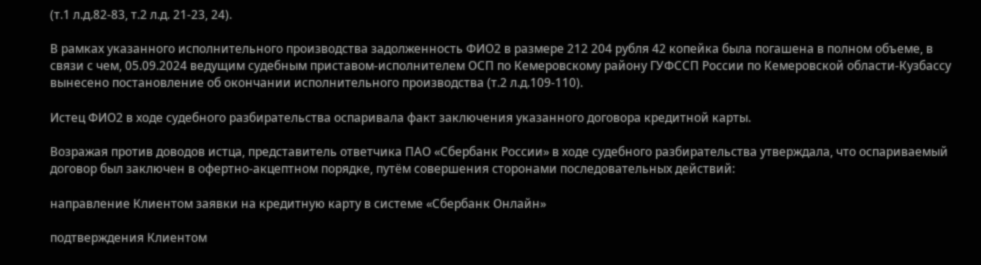(т.1 л.д.82-83, т.2 л.д. 21-23, 24).

В рамках указанного исполнительного производства задолженность ФИО2 в размере 212 204 рубля 42 копейка была погашена в полном объеме, в связи с чем, 05.09.2024 ведущим судебным приставом-исполнителем ОСП по Кемеровскому району ГУФССП России по Кемеровской области-Кузбассу вынесено постановление об окончании исполнительного производства (т.2 л.д.109-110).

Истец ФИО2 в ходе судебного разбирательства оспаривала факт заключения указанного договора кредитной карты.

Возражая против доводов истца, представитель ответчика ПАО «Сбербанк России» в ходе судебного разбирательства утверждала, что оспариваемый договор был заключен в офертно-акцептном порядке, путём совершения сторонами последовательных действий:

направление Клиентом заявки на кредитную карту в системе «Сбербанк Онлайн»

подтверждения Клиентом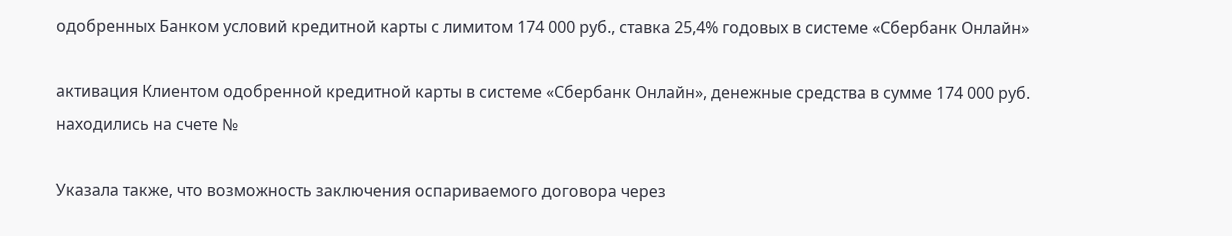одобренных Банком условий кредитной карты с лимитом 174 000 руб., ставка 25,4% годовых в системе «Сбербанк Онлайн»

активация Клиентом одобренной кредитной карты в системе «Сбербанк Онлайн», денежные средства в сумме 174 000 руб. находились на счете №

Указала также, что возможность заключения оспариваемого договора через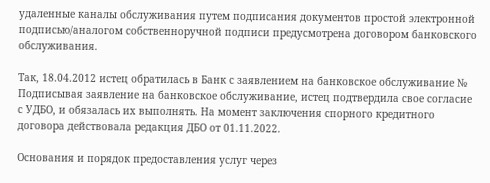удаленные каналы обслуживания путем подписания документов простой электронной подписью/аналогом собственноручной подписи предусмотрена договором банковского обслуживания.

Так, 18.04.2012 истец обратилась в Банк с заявлением на банковское обслуживание № Подписывая заявление на банковское обслуживание, истец подтвердила свое согласие с УДБО, и обязалась их выполнять. На момент заключения спорного кредитного договора действовала редакция ДБО от 01.11.2022.

Основания и порядок предоставления услуг через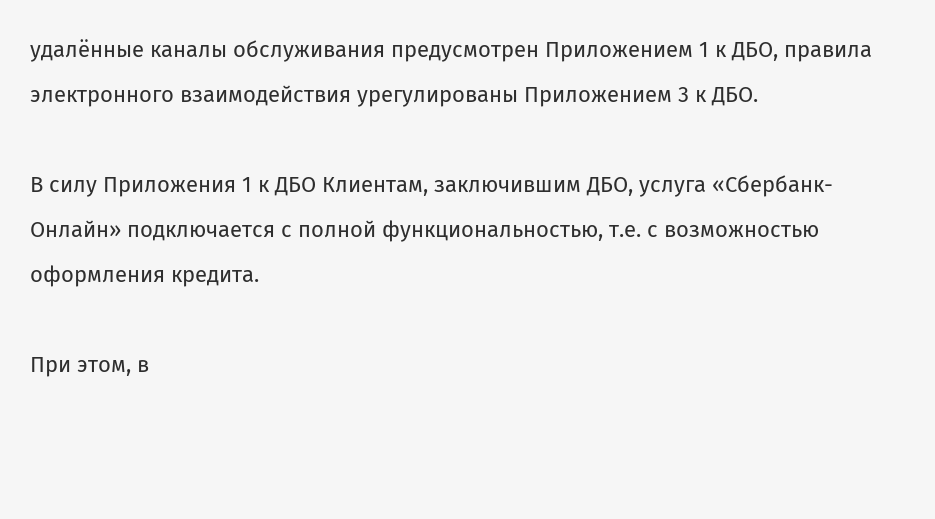удалённые каналы обслуживания предусмотрен Приложением 1 к ДБО, правила электронного взаимодействия урегулированы Приложением 3 к ДБО.

В силу Приложения 1 к ДБО Клиентам, заключившим ДБО, услуга «Сбербанк-Онлайн» подключается с полной функциональностью, т.е. с возможностью оформления кредита.

При этом, в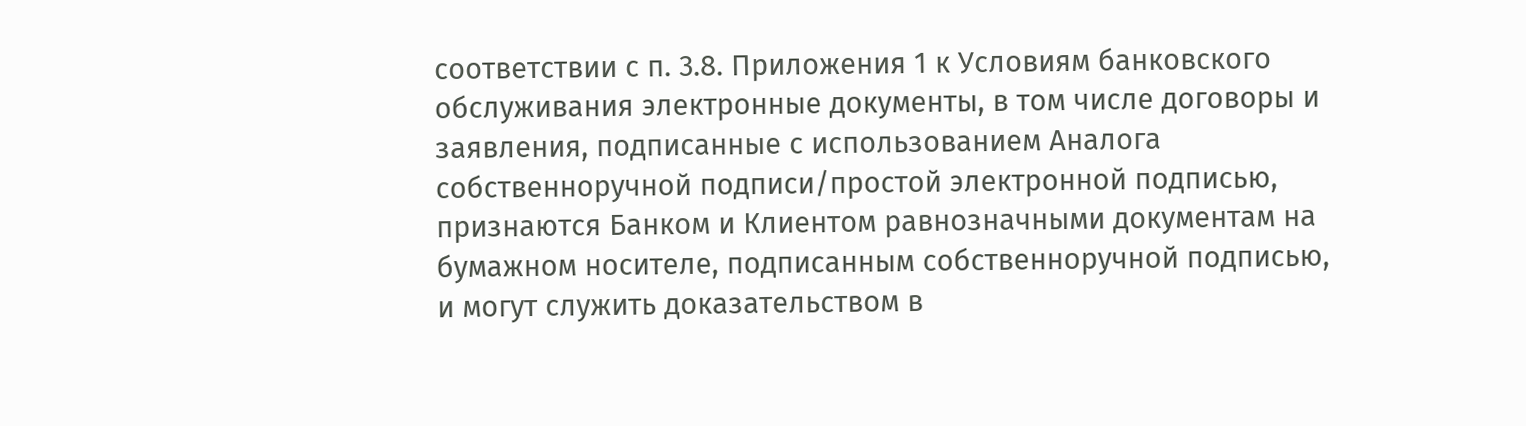соответствии с п. 3.8. Приложения 1 к Условиям банковского обслуживания электронные документы, в том числе договоры и заявления, подписанные с использованием Аналога собственноручной подписи/простой электронной подписью, признаются Банком и Клиентом равнозначными документам на бумажном носителе, подписанным собственноручной подписью, и могут служить доказательством в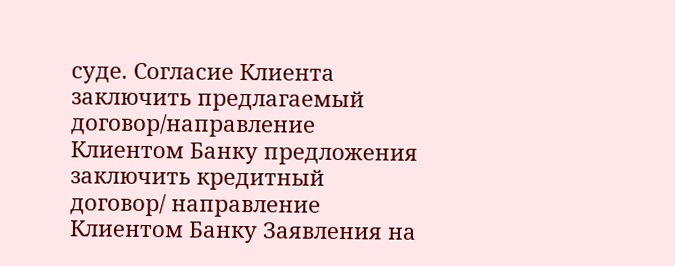суде. Согласие Клиента заключить предлагаемый договор/направление Клиентом Банку предложения заключить кредитный договор/ направление Клиентом Банку Заявления на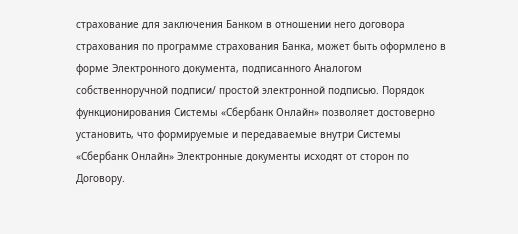страхование для заключения Банком в отношении него договора страхования по программе страхования Банка, может быть оформлено в форме Электронного документа, подписанного Аналогом собственноручной подписи/ простой электронной подписью. Порядок функционирования Системы «Сбербанк Онлайн» позволяет достоверно установить, что формируемые и передаваемые внутри Системы «Сбербанк Онлайн» Электронные документы исходят от сторон по Договору.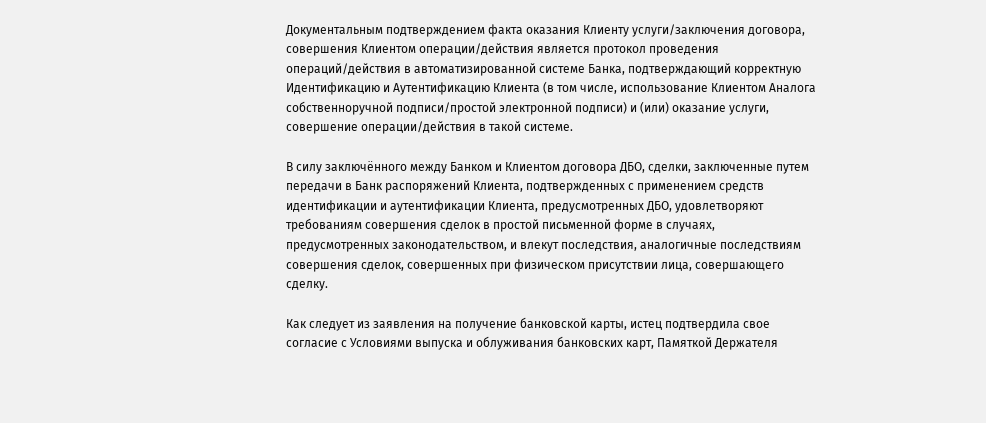Документальным подтверждением факта оказания Клиенту услуги/заключения договора, совершения Клиентом операции/действия является протокол проведения операций/действия в автоматизированной системе Банка, подтверждающий корректную Идентификацию и Аутентификацию Клиента (в том числе, использование Клиентом Аналога собственноручной подписи/простой электронной подписи) и (или) оказание услуги, совершение операции/действия в такой системе.

В силу заключённого между Банком и Клиентом договора ДБО, сделки, заключенные путем передачи в Банк распоряжений Клиента, подтвержденных с применением средств идентификации и аутентификации Клиента, предусмотренных ДБО, удовлетворяют требованиям совершения сделок в простой письменной форме в случаях, предусмотренных законодательством, и влекут последствия, аналогичные последствиям совершения сделок, совершенных при физическом присутствии лица, совершающего сделку.

Как следует из заявления на получение банковской карты, истец подтвердила свое согласие с Условиями выпуска и облуживания банковских карт, Памяткой Держателя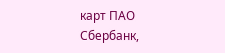карт ПАО Сбербанк,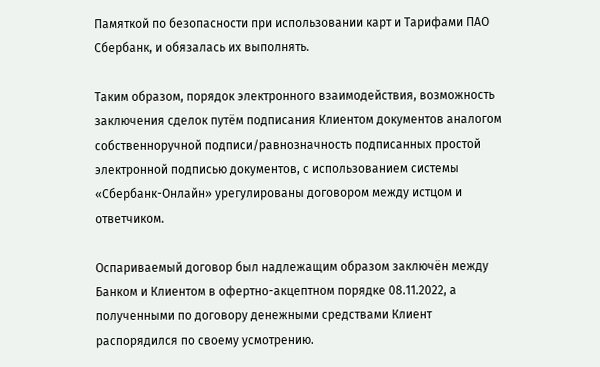Памяткой по безопасности при использовании карт и Тарифами ПАО Сбербанк, и обязалась их выполнять.

Таким образом, порядок электронного взаимодействия, возможность заключения сделок путём подписания Клиентом документов аналогом собственноручной подписи/равнозначность подписанных простой электронной подписью документов, с использованием системы «Сбербанк-Онлайн» урегулированы договором между истцом и ответчиком.

Оспариваемый договор был надлежащим образом заключён между Банком и Клиентом в офертно-акцептном порядке 08.11.2022, а полученными по договору денежными средствами Клиент распорядился по своему усмотрению.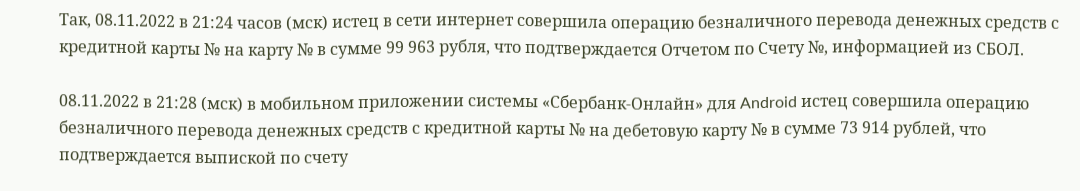Так, 08.11.2022 в 21:24 часов (мск) истец в сети интернет совершила операцию безналичного перевода денежных средств с кредитной карты № на карту № в сумме 99 963 рубля, что подтверждается Отчетом по Счету №, информацией из СБОЛ.

08.11.2022 в 21:28 (мск) в мобильном приложении системы «Сбербанк-Онлайн» для Android истец совершила операцию безналичного перевода денежных средств с кредитной карты № на дебетовую карту № в сумме 73 914 рублей, что подтверждается выпиской по счету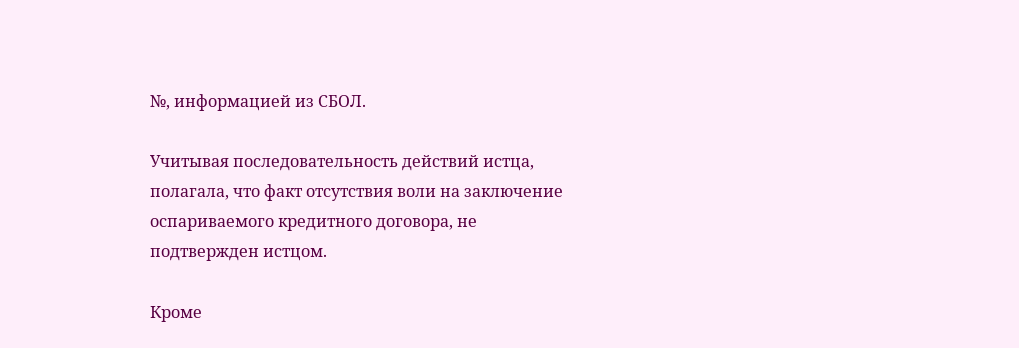№, информацией из СБОЛ.

Учитывая последовательность действий истца, полагала, что факт отсутствия воли на заключение оспариваемого кредитного договора, не подтвержден истцом.

Кроме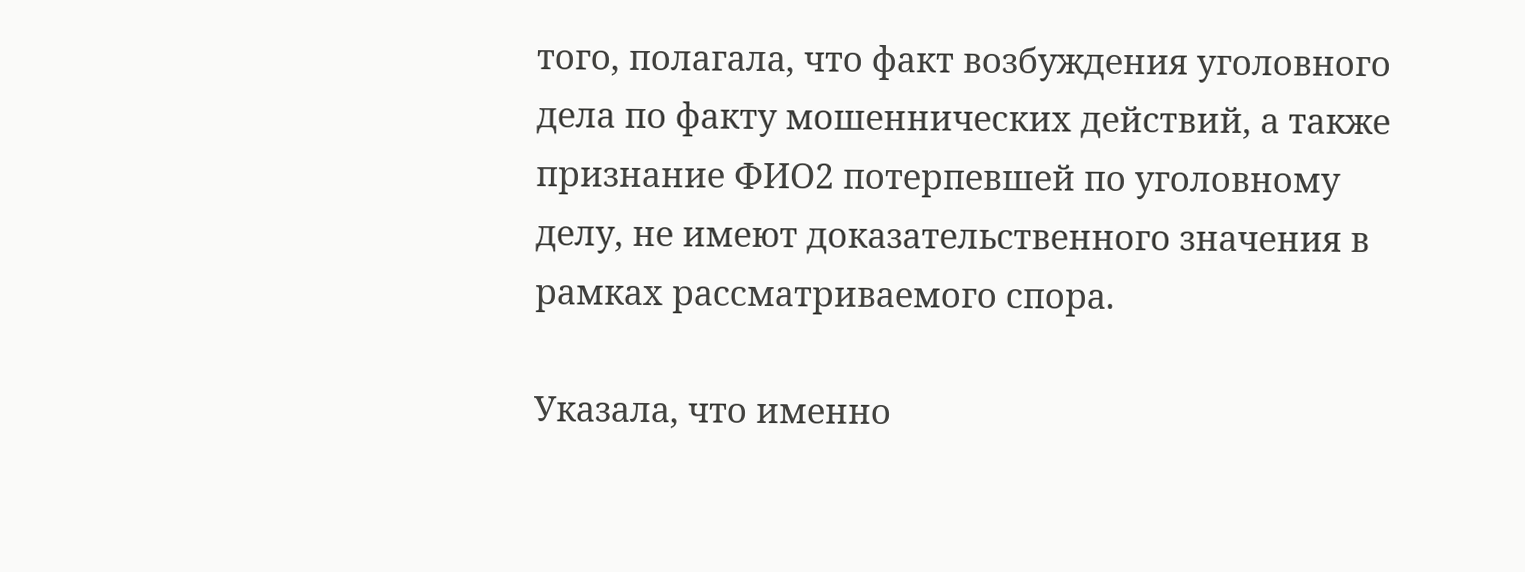того, полагала, что факт возбуждения уголовного дела по факту мошеннических действий, а также признание ФИО2 потерпевшей по уголовному делу, не имеют доказательственного значения в рамках рассматриваемого спора.

Указала, что именно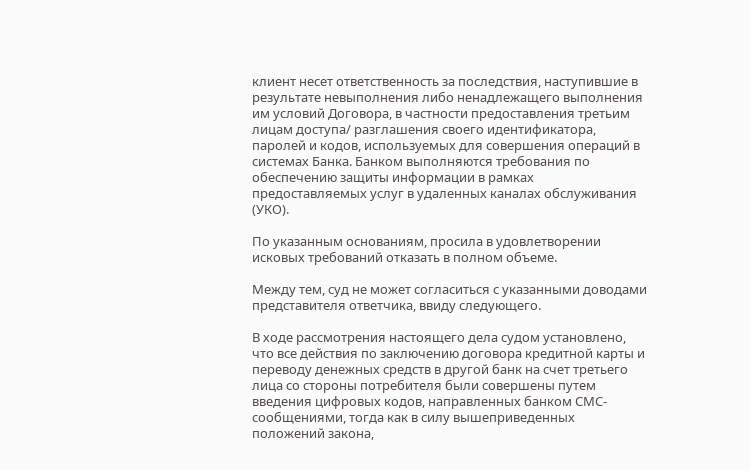клиент несет ответственность за последствия, наступившие в результате невыполнения либо ненадлежащего выполнения им условий Договора, в частности предоставления третьим лицам доступа/ разглашения своего идентификатора, паролей и кодов, используемых для совершения операций в системах Банка. Банком выполняются требования по обеспечению защиты информации в рамках предоставляемых услуг в удаленных каналах обслуживания (УКО).

По указанным основаниям, просила в удовлетворении исковых требований отказать в полном объеме.

Между тем, суд не может согласиться с указанными доводами представителя ответчика, ввиду следующего.

В ходе рассмотрения настоящего дела судом установлено, что все действия по заключению договора кредитной карты и переводу денежных средств в другой банк на счет третьего лица со стороны потребителя были совершены путем введения цифровых кодов, направленных банком СМС-сообщениями, тогда как в силу вышеприведенных положений закона,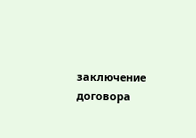заключение договора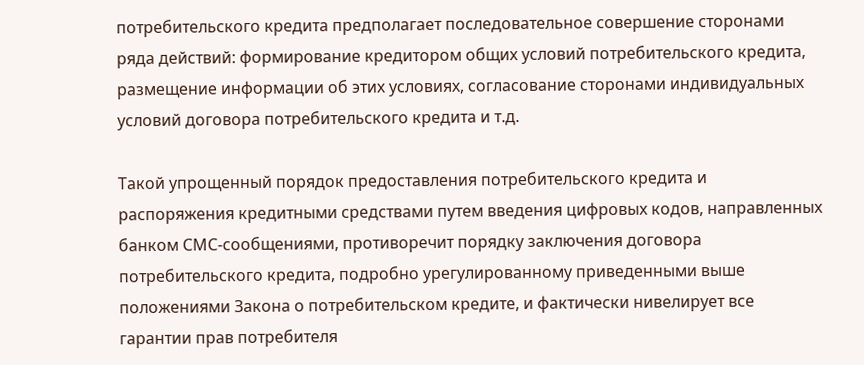потребительского кредита предполагает последовательное совершение сторонами ряда действий: формирование кредитором общих условий потребительского кредита, размещение информации об этих условиях, согласование сторонами индивидуальных условий договора потребительского кредита и т.д.

Такой упрощенный порядок предоставления потребительского кредита и распоряжения кредитными средствами путем введения цифровых кодов, направленных банком СМС-сообщениями, противоречит порядку заключения договора потребительского кредита, подробно урегулированному приведенными выше положениями Закона о потребительском кредите, и фактически нивелирует все гарантии прав потребителя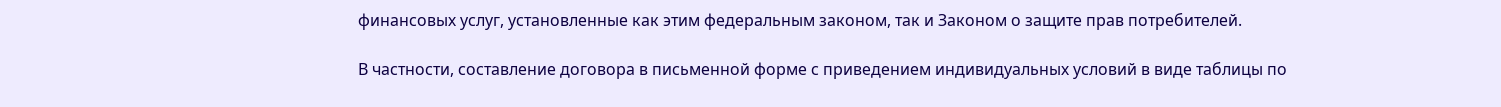финансовых услуг, установленные как этим федеральным законом, так и Законом о защите прав потребителей.

В частности, составление договора в письменной форме с приведением индивидуальных условий в виде таблицы по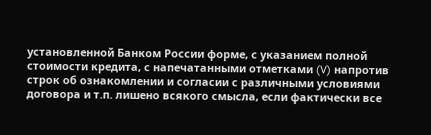установленной Банком России форме, с указанием полной стоимости кредита, с напечатанными отметками (V) напротив строк об ознакомлении и согласии с различными условиями договора и т.п. лишено всякого смысла, если фактически все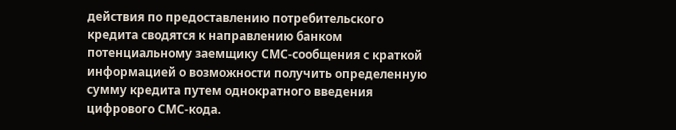действия по предоставлению потребительского кредита сводятся к направлению банком потенциальному заемщику СМС-сообщения с краткой информацией о возможности получить определенную сумму кредита путем однократного введения цифрового СМС-кода.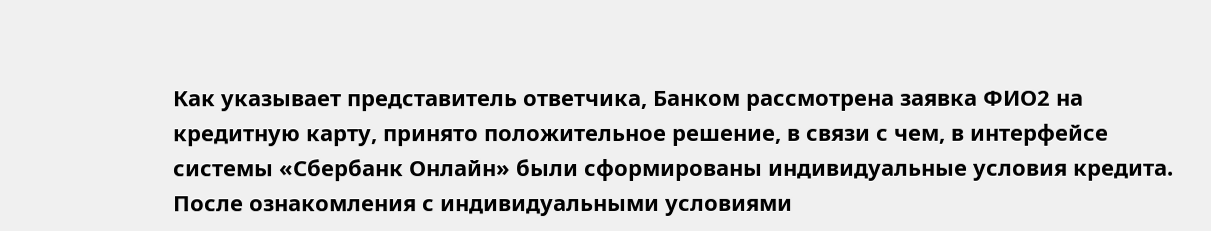Как указывает представитель ответчика, Банком рассмотрена заявка ФИО2 на кредитную карту, принято положительное решение, в связи с чем, в интерфейсе системы «Сбербанк Онлайн» были сформированы индивидуальные условия кредита. После ознакомления с индивидуальными условиями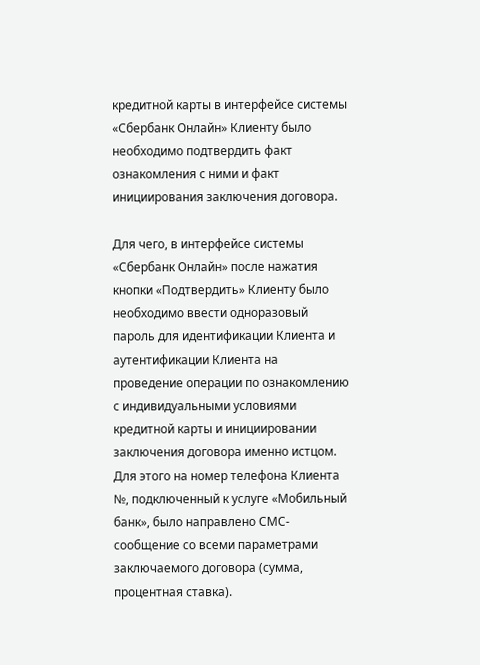кредитной карты в интерфейсе системы «Сбербанк Онлайн» Клиенту было необходимо подтвердить факт ознакомления с ними и факт инициирования заключения договора.

Для чего, в интерфейсе системы «Сбербанк Онлайн» после нажатия кнопки «Подтвердить» Клиенту было необходимо ввести одноразовый пароль для идентификации Клиента и аутентификации Клиента на проведение операции по ознакомлению с индивидуальными условиями кредитной карты и инициировании заключения договора именно истцом. Для этого на номер телефона Клиента №, подключенный к услуге «Мобильный банк», было направлено СМС-сообщение со всеми параметрами заключаемого договора (сумма, процентная ставка).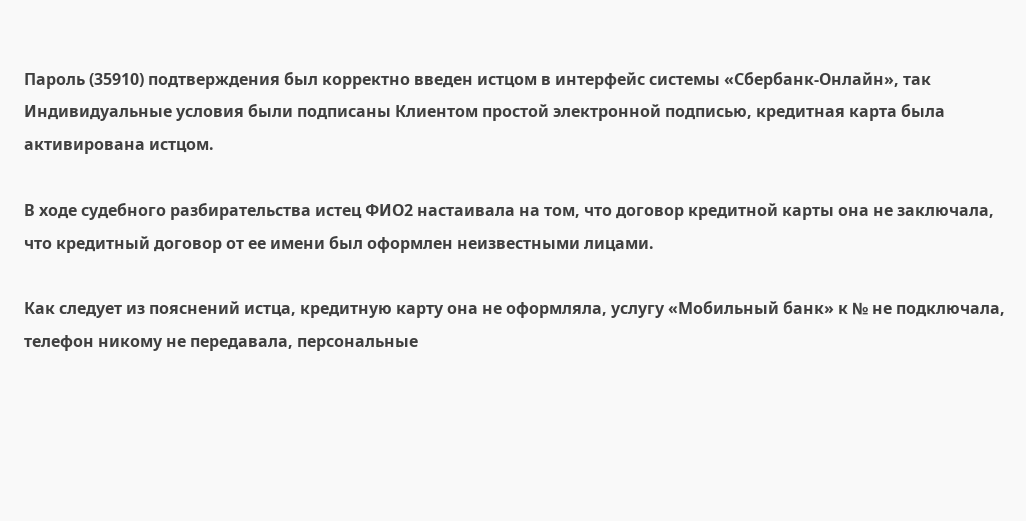Пароль (35910) подтверждения был корректно введен истцом в интерфейс системы «Сбербанк-Онлайн», так Индивидуальные условия были подписаны Клиентом простой электронной подписью, кредитная карта была активирована истцом.

В ходе судебного разбирательства истец ФИО2 настаивала на том, что договор кредитной карты она не заключала, что кредитный договор от ее имени был оформлен неизвестными лицами.

Как следует из пояснений истца, кредитную карту она не оформляла, услугу «Мобильный банк» к № не подключала, телефон никому не передавала, персональные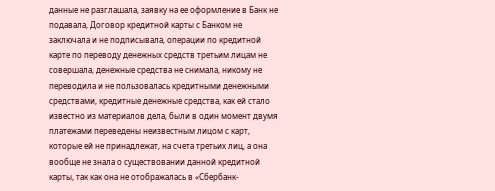данные не разглашала, заявку на ее оформление в Банк не подавала, Договор кредитной карты с Банком не заключала и не подписывала, операции по кредитной карте по переводу денежных средств третьим лицам не совершала, денежные средства не снимала, никому не переводила и не пользовалась кредитными денежными средствами, кредитные денежные средства, как ей стало известно из материалов дела, были в один момент двумя платежами переведены неизвестным лицом с карт, которые ей не принадлежат, на счета третьих лиц, а она вообще не знала о существовании данной кредитной карты, так как она не отображалась в «Сбербанк-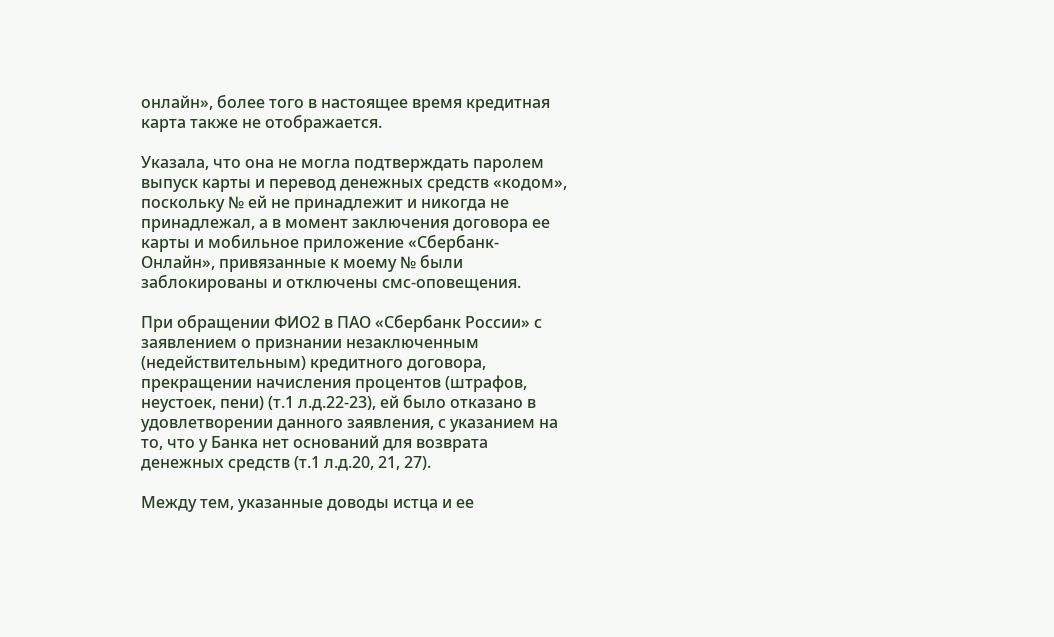онлайн», более того в настоящее время кредитная карта также не отображается.

Указала, что она не могла подтверждать паролем выпуск карты и перевод денежных средств «кодом», поскольку № ей не принадлежит и никогда не принадлежал, а в момент заключения договора ее карты и мобильное приложение «Сбербанк-Онлайн», привязанные к моему № были заблокированы и отключены смс-оповещения.

При обращении ФИО2 в ПАО «Сбербанк России» с заявлением о признании незаключенным (недействительным) кредитного договора, прекращении начисления процентов (штрафов, неустоек, пени) (т.1 л.д.22-23), ей было отказано в удовлетворении данного заявления, с указанием на то, что у Банка нет оснований для возврата денежных средств (т.1 л.д.20, 21, 27).

Между тем, указанные доводы истца и ее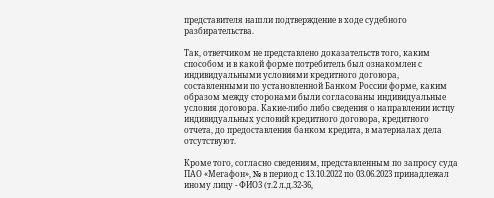представителя нашли подтверждение в ходе судебного разбирательства.

Так, ответчиком не представлено доказательств того, каким способом и в какой форме потребитель был ознакомлен с индивидуальными условиями кредитного договора, составленными по установленной Банком России форме, каким образом между сторонами были согласованы индивидуальные условия договора. Какие-либо либо сведения о направлении истцу индивидуальных условий кредитного договора, кредитного отчета, до предоставления банком кредита, в материалах дела отсутствуют.

Кроме того, согласно сведениям, представленным по запросу суда ПАО «Мегафон», № в период с 13.10.2022 по 03.06.2023 принадлежал иному лицу - ФИО3 (т.2 л.д.32-36,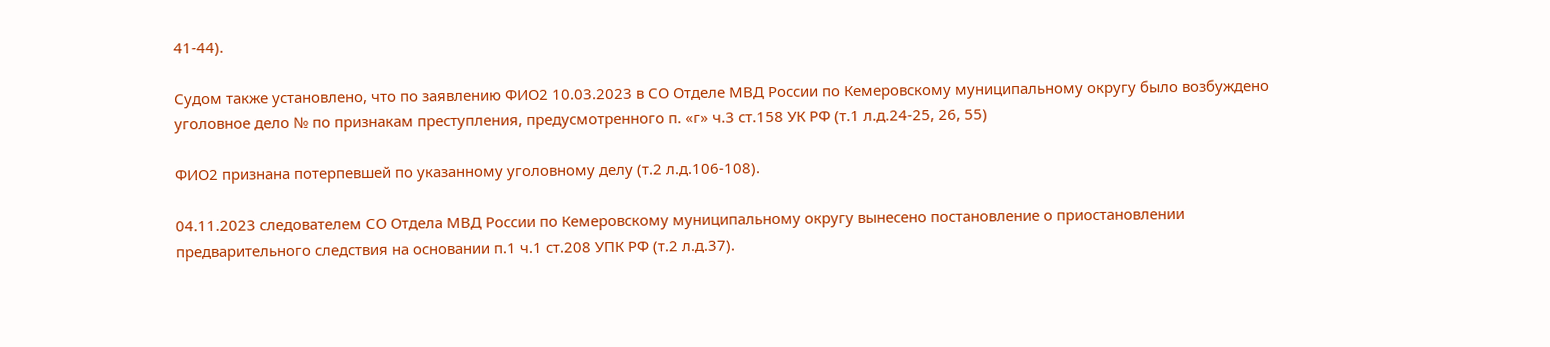41-44).

Судом также установлено, что по заявлению ФИО2 10.03.2023 в СО Отделе МВД России по Кемеровскому муниципальному округу было возбуждено уголовное дело № по признакам преступления, предусмотренного п. «г» ч.3 ст.158 УК РФ (т.1 л.д.24-25, 26, 55)

ФИО2 признана потерпевшей по указанному уголовному делу (т.2 л.д.106-108).

04.11.2023 следователем СО Отдела МВД России по Кемеровскому муниципальному округу вынесено постановление о приостановлении предварительного следствия на основании п.1 ч.1 ст.208 УПК РФ (т.2 л.д.37).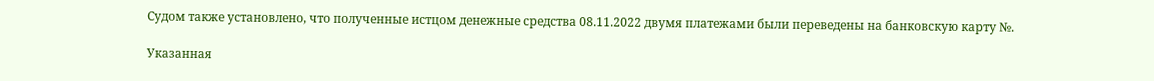Судом также установлено, что полученные истцом денежные средства 08.11.2022 двумя платежами были переведены на банковскую карту №.

Указанная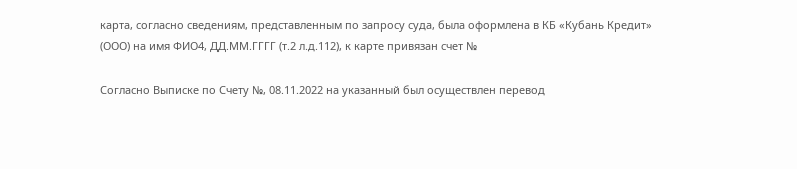карта, согласно сведениям, представленным по запросу суда, была оформлена в КБ «Кубань Кредит» (ООО) на имя ФИО4, ДД.ММ.ГГГГ (т.2 л.д.112), к карте привязан счет №

Согласно Выписке по Счету №, 08.11.2022 на указанный был осуществлен перевод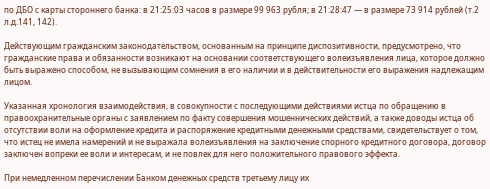по ДБО с карты стороннего банка: в 21:25:03 часов в размере 99 963 рубля; в 21:28:47 — в размере 73 914 рублей (т.2 л.д.141, 142).

Действующим гражданским законодательством, основанным на принципе диспозитивности, предусмотрено, что гражданские права и обязанности возникают на основании соответствующего волеизъявления лица, которое должно быть выражено способом, не вызывающим сомнения в его наличии и в действительности его выражения надлежащим лицом.

Указанная хронология взаимодействия, в совокупности с последующими действиями истца по обращению в правоохранительные органы с заявлением по факту совершения мошеннических действий, а также доводы истца об отсутствии воли на оформление кредита и распоряжение кредитными денежными средствами, свидетельствует о том, что истец не имела намерений и не выражала волеизъявления на заключение спорного кредитного договора, договор заключен вопреки ее воли и интересам, и не повлек для него положительного правового эффекта.

При немедленном перечислении Банком денежных средств третьему лицу их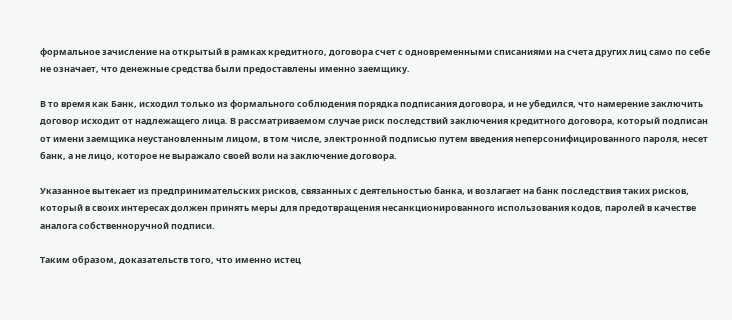формальное зачисление на открытый в рамках кредитного, договора счет с одновременными списаниями на счета других лиц само по себе не означает, что денежные средства были предоставлены именно заемщику.

В то время как Банк, исходил только из формального соблюдения порядка подписания договора, и не убедился, что намерение заключить договор исходит от надлежащего лица. В рассматриваемом случае риск последствий заключения кредитного договора, который подписан от имени заемщика неустановленным лицом, в том числе, электронной подписью путем введения неперсонифицированного пароля, несет банк, а не лицо, которое не выражало своей воли на заключение договора.

Указанное вытекает из предпринимательских рисков, связанных с деятельностью банка, и возлагает на банк последствия таких рисков, который в своих интересах должен принять меры для предотвращения несанкционированного использования кодов, паролей в качестве аналога собственноручной подписи.

Таким образом, доказательств того, что именно истец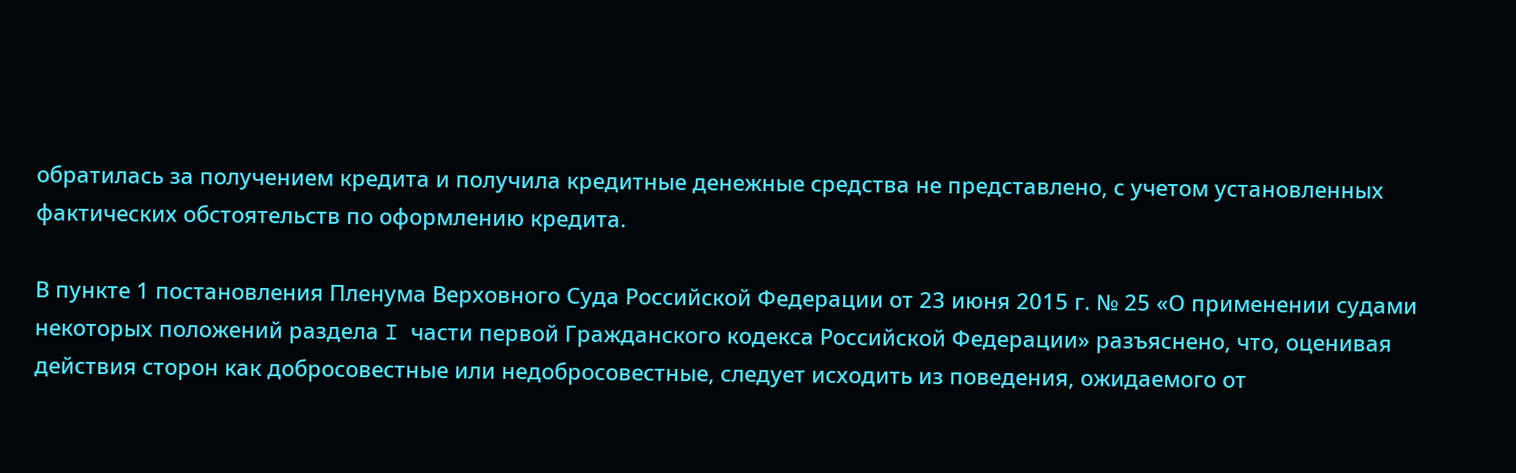обратилась за получением кредита и получила кредитные денежные средства не представлено, с учетом установленных фактических обстоятельств по оформлению кредита.

В пункте 1 постановления Пленума Верховного Суда Российской Федерации от 23 июня 2015 г. № 25 «О применении судами некоторых положений раздела I части первой Гражданского кодекса Российской Федерации» разъяснено, что, оценивая действия сторон как добросовестные или недобросовестные, следует исходить из поведения, ожидаемого от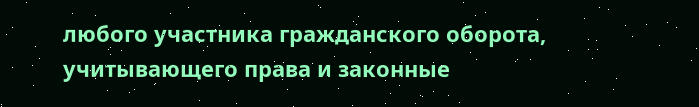любого участника гражданского оборота, учитывающего права и законные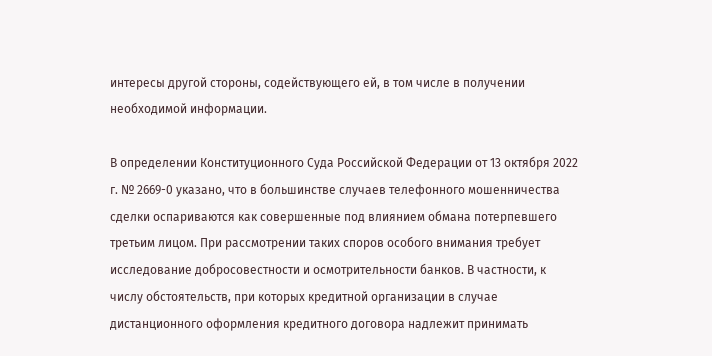интересы другой стороны, содействующего ей, в том числе в получении необходимой информации.

В определении Конституционного Суда Российской Федерации от 13 октября 2022 г. № 2669-0 указано, что в большинстве случаев телефонного мошенничества сделки оспариваются как совершенные под влиянием обмана потерпевшего третьим лицом. При рассмотрении таких споров особого внимания требует исследование добросовестности и осмотрительности банков. В частности, к числу обстоятельств, при которых кредитной организации в случае дистанционного оформления кредитного договора надлежит принимать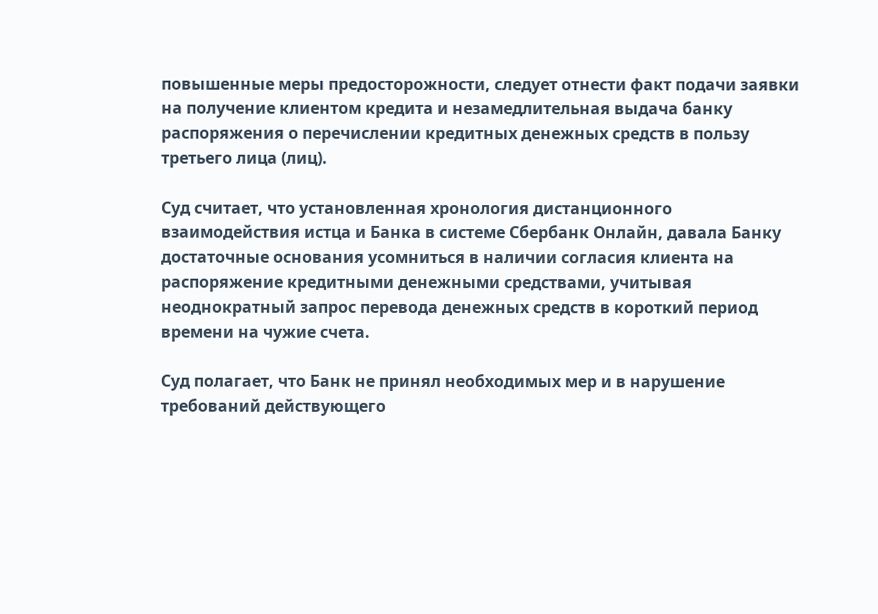повышенные меры предосторожности, следует отнести факт подачи заявки на получение клиентом кредита и незамедлительная выдача банку распоряжения о перечислении кредитных денежных средств в пользу третьего лица (лиц).

Суд считает, что установленная хронология дистанционного взаимодействия истца и Банка в системе Сбербанк Онлайн, давала Банку достаточные основания усомниться в наличии согласия клиента на распоряжение кредитными денежными средствами, учитывая неоднократный запрос перевода денежных средств в короткий период времени на чужие счета.

Суд полагает, что Банк не принял необходимых мер и в нарушение требований действующего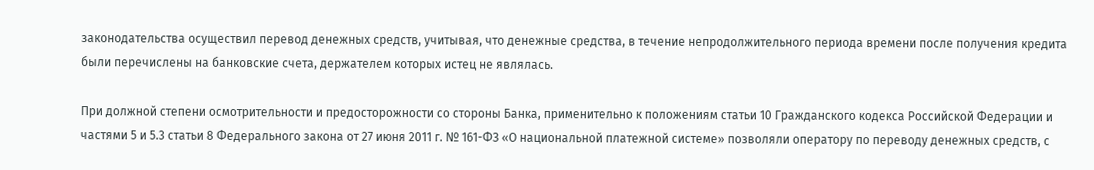законодательства осуществил перевод денежных средств, учитывая, что денежные средства, в течение непродолжительного периода времени после получения кредита были перечислены на банковские счета, держателем которых истец не являлась.

При должной степени осмотрительности и предосторожности со стороны Банка, применительно к положениям статьи 10 Гражданского кодекса Российской Федерации и частями 5 и 5.3 статьи 8 Федерального закона от 27 июня 2011 г. № 161-ФЗ «О национальной платежной системе» позволяли оператору по переводу денежных средств, с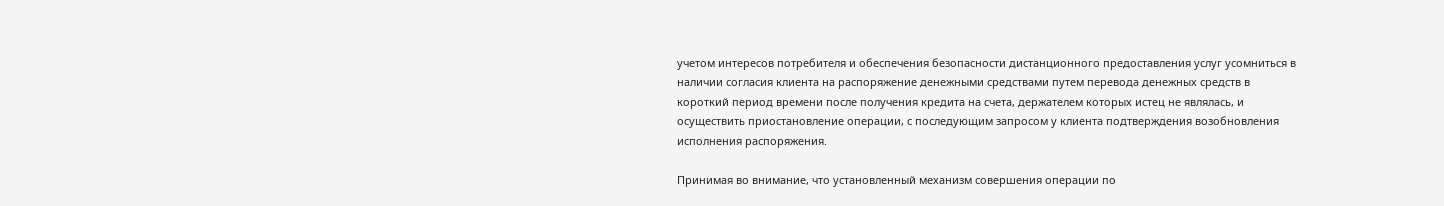учетом интересов потребителя и обеспечения безопасности дистанционного предоставления услуг усомниться в наличии согласия клиента на распоряжение денежными средствами путем перевода денежных средств в короткий период времени после получения кредита на счета, держателем которых истец не являлась, и осуществить приостановление операции, с последующим запросом у клиента подтверждения возобновления исполнения распоряжения.

Принимая во внимание, что установленный механизм совершения операции по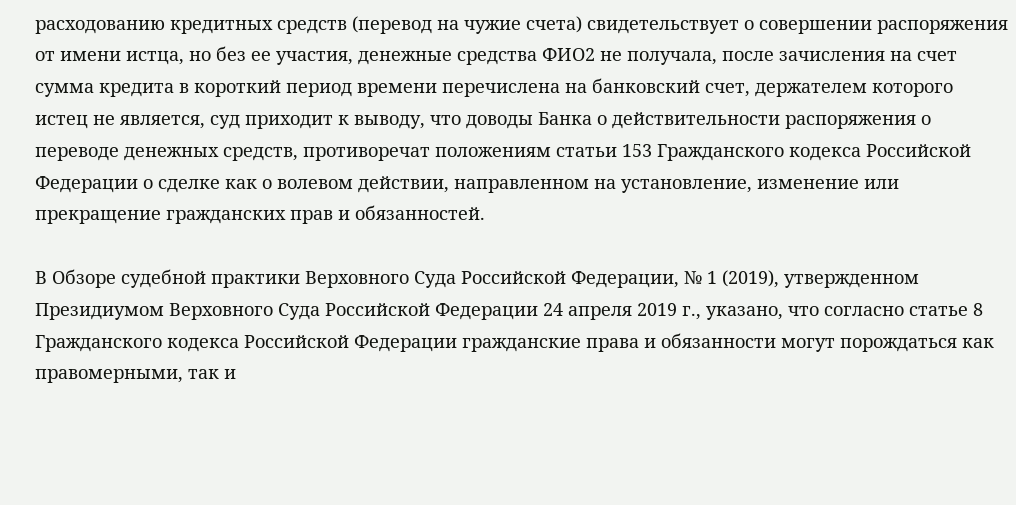расходованию кредитных средств (перевод на чужие счета) свидетельствует о совершении распоряжения от имени истца, но без ее участия, денежные средства ФИО2 не получала, после зачисления на счет сумма кредита в короткий период времени перечислена на банковский счет, держателем которого истец не является, суд приходит к выводу, что доводы Банка о действительности распоряжения о переводе денежных средств, противоречат положениям статьи 153 Гражданского кодекса Российской Федерации о сделке как о волевом действии, направленном на установление, изменение или прекращение гражданских прав и обязанностей.

В Обзоре судебной практики Верховного Суда Российской Федерации, № 1 (2019), утвержденном Президиумом Верховного Суда Российской Федерации 24 апреля 2019 г., указано, что согласно статье 8 Гражданского кодекса Российской Федерации гражданские права и обязанности могут порождаться как правомерными, так и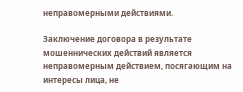неправомерными действиями.

Заключение договора в результате мошеннических действий является неправомерным действием, посягающим на интересы лица, не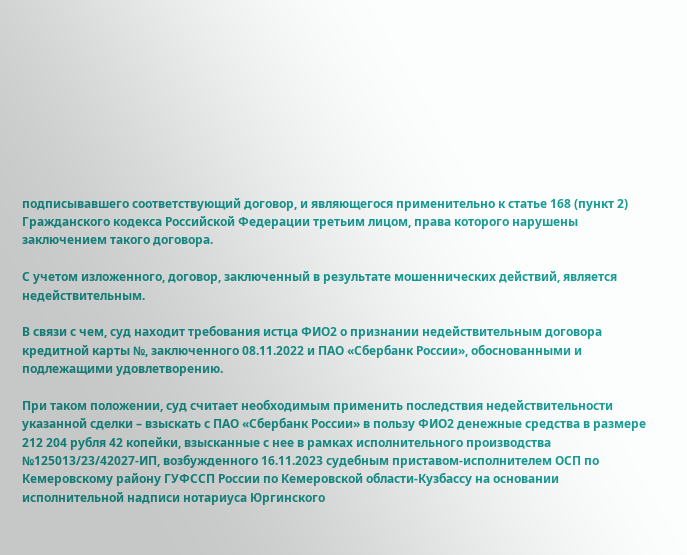подписывавшего соответствующий договор, и являющегося применительно к статье 168 (пункт 2) Гражданского кодекса Российской Федерации третьим лицом, права которого нарушены заключением такого договора.

С учетом изложенного, договор, заключенный в результате мошеннических действий, является недействительным.

В связи с чем, суд находит требования истца ФИО2 о признании недействительным договора кредитной карты №, заключенного 08.11.2022 и ПАО «Сбербанк России», обоснованными и подлежащими удовлетворению.

При таком положении, суд считает необходимым применить последствия недействительности указанной сделки – взыскать с ПАО «Сбербанк России» в пользу ФИО2 денежные средства в размере 212 204 рубля 42 копейки, взысканные с нее в рамках исполнительного производства №125013/23/42027-ИП, возбужденного 16.11.2023 судебным приставом-исполнителем ОСП по Кемеровскому району ГУФССП России по Кемеровской области-Кузбассу на основании исполнительной надписи нотариуса Юргинского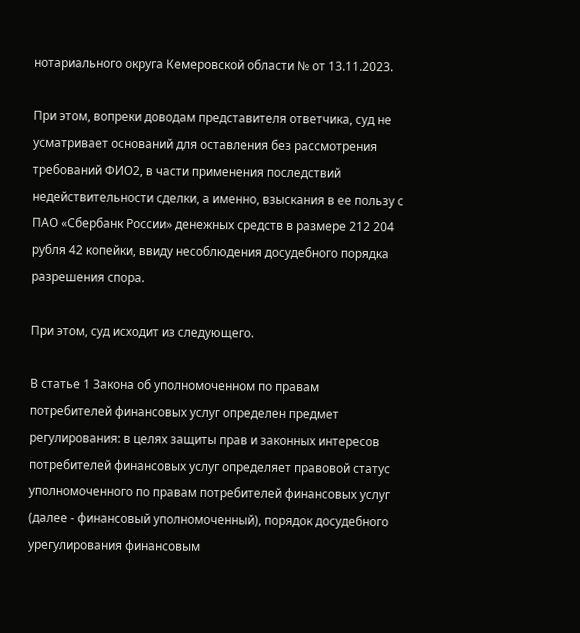нотариального округа Кемеровской области № от 13.11.2023.

При этом, вопреки доводам представителя ответчика, суд не усматривает оснований для оставления без рассмотрения требований ФИО2, в части применения последствий недействительности сделки, а именно, взыскания в ее пользу с ПАО «Сбербанк России» денежных средств в размере 212 204 рубля 42 копейки, ввиду несоблюдения досудебного порядка разрешения спора.

При этом, суд исходит из следующего.

В статье 1 Закона об уполномоченном по правам потребителей финансовых услуг определен предмет регулирования: в целях защиты прав и законных интересов потребителей финансовых услуг определяет правовой статус уполномоченного по правам потребителей финансовых услуг (далее - финансовый уполномоченный), порядок досудебного урегулирования финансовым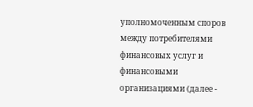уполномоченным споров между потребителями финансовых услуг и финансовыми организациями (далее -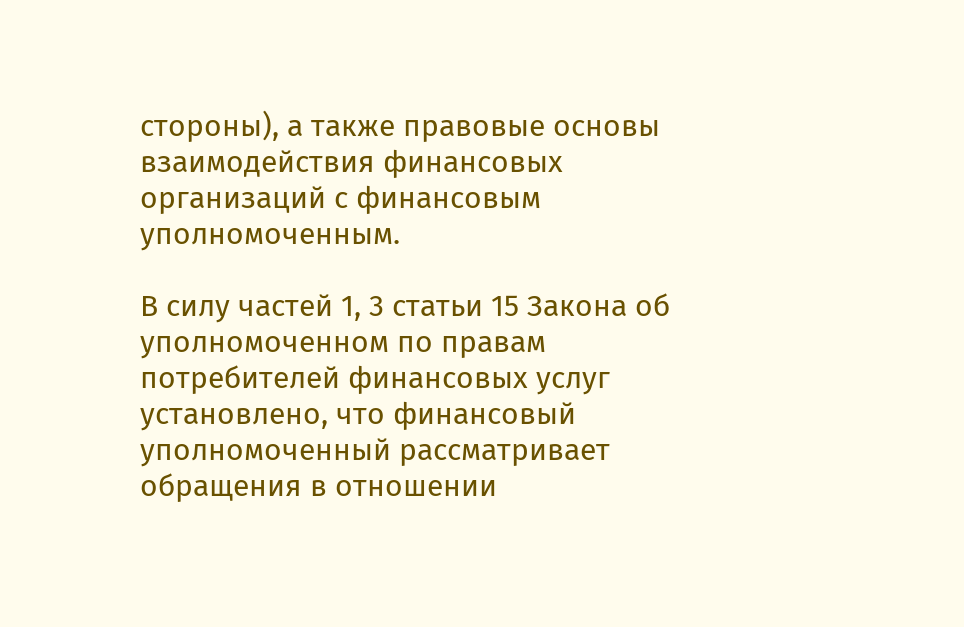стороны), а также правовые основы взаимодействия финансовых организаций с финансовым уполномоченным.

В силу частей 1, 3 статьи 15 Закона об уполномоченном по правам потребителей финансовых услуг установлено, что финансовый уполномоченный рассматривает обращения в отношении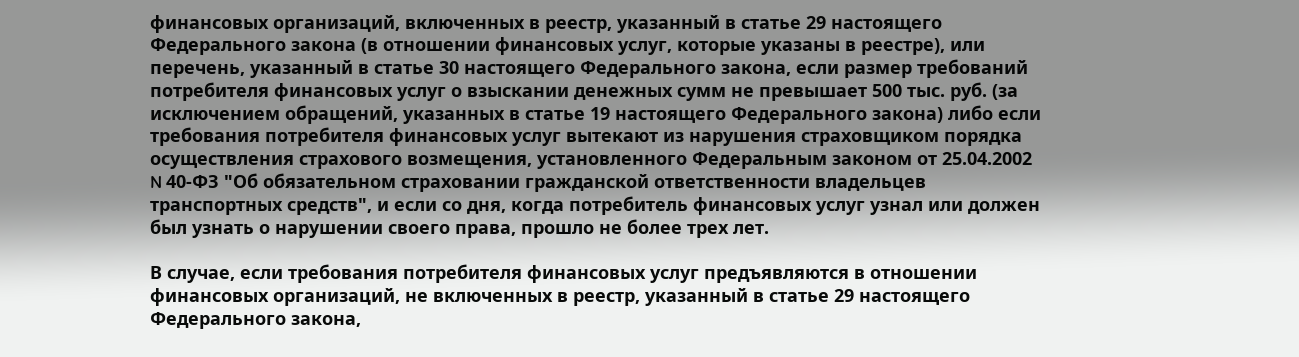финансовых организаций, включенных в реестр, указанный в статье 29 настоящего Федерального закона (в отношении финансовых услуг, которые указаны в реестре), или перечень, указанный в статье 30 настоящего Федерального закона, если размер требований потребителя финансовых услуг о взыскании денежных сумм не превышает 500 тыс. руб. (за исключением обращений, указанных в статье 19 настоящего Федерального закона) либо если требования потребителя финансовых услуг вытекают из нарушения страховщиком порядка осуществления страхового возмещения, установленного Федеральным законом от 25.04.2002 N 40-ФЗ "Об обязательном страховании гражданской ответственности владельцев транспортных средств", и если со дня, когда потребитель финансовых услуг узнал или должен был узнать о нарушении своего права, прошло не более трех лет.

В случае, если требования потребителя финансовых услуг предъявляются в отношении финансовых организаций, не включенных в реестр, указанный в статье 29 настоящего Федерального закона,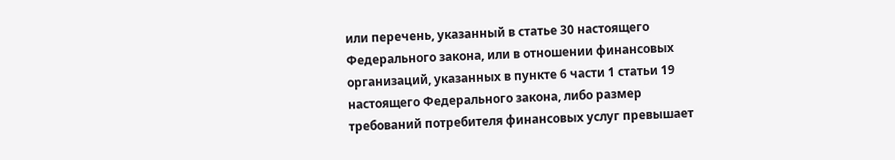или перечень, указанный в статье 30 настоящего Федерального закона, или в отношении финансовых организаций, указанных в пункте 6 части 1 статьи 19 настоящего Федерального закона, либо размер требований потребителя финансовых услуг превышает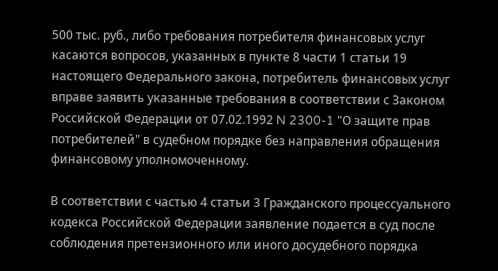500 тыс. руб., либо требования потребителя финансовых услуг касаются вопросов, указанных в пункте 8 части 1 статьи 19 настоящего Федерального закона, потребитель финансовых услуг вправе заявить указанные требования в соответствии с Законом Российской Федерации от 07.02.1992 N 2300-1 "О защите прав потребителей" в судебном порядке без направления обращения финансовому уполномоченному.

В соответствии с частью 4 статьи 3 Гражданского процессуального кодекса Российской Федерации заявление подается в суд после соблюдения претензионного или иного досудебного порядка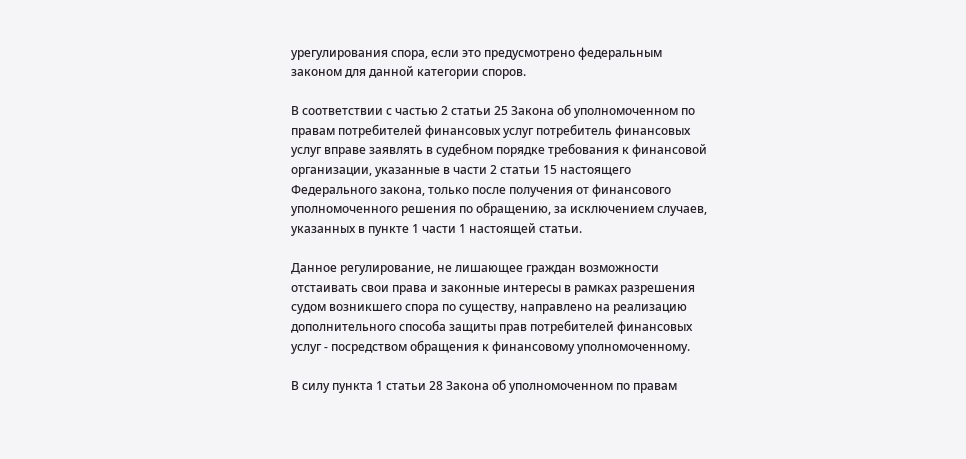урегулирования спора, если это предусмотрено федеральным законом для данной категории споров.

В соответствии с частью 2 статьи 25 Закона об уполномоченном по правам потребителей финансовых услуг потребитель финансовых услуг вправе заявлять в судебном порядке требования к финансовой организации, указанные в части 2 статьи 15 настоящего Федерального закона, только после получения от финансового уполномоченного решения по обращению, за исключением случаев, указанных в пункте 1 части 1 настоящей статьи.

Данное регулирование, не лишающее граждан возможности отстаивать свои права и законные интересы в рамках разрешения судом возникшего спора по существу, направлено на реализацию дополнительного способа защиты прав потребителей финансовых услуг - посредством обращения к финансовому уполномоченному.

В силу пункта 1 статьи 28 Закона об уполномоченном по правам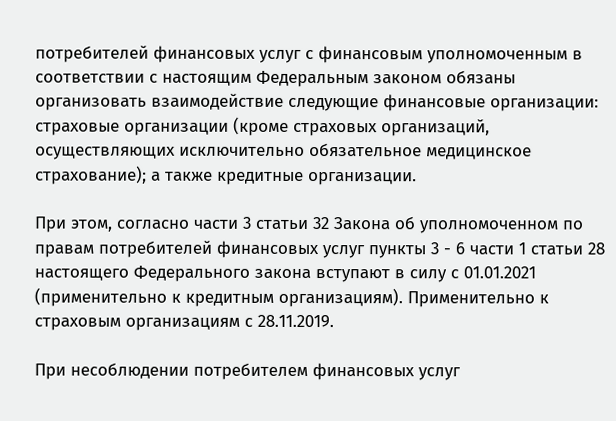потребителей финансовых услуг с финансовым уполномоченным в соответствии с настоящим Федеральным законом обязаны организовать взаимодействие следующие финансовые организации: страховые организации (кроме страховых организаций, осуществляющих исключительно обязательное медицинское страхование); а также кредитные организации.

При этом, согласно части 3 статьи 32 Закона об уполномоченном по правам потребителей финансовых услуг пункты 3 - 6 части 1 статьи 28 настоящего Федерального закона вступают в силу с 01.01.2021 (применительно к кредитным организациям). Применительно к страховым организациям с 28.11.2019.

При несоблюдении потребителем финансовых услуг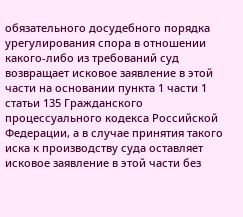обязательного досудебного порядка урегулирования спора в отношении какого-либо из требований суд возвращает исковое заявление в этой части на основании пункта 1 части 1 статьи 135 Гражданского процессуального кодекса Российской Федерации, а в случае принятия такого иска к производству суда оставляет исковое заявление в этой части без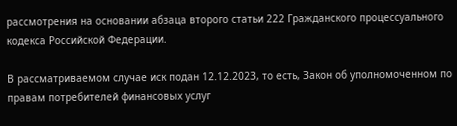рассмотрения на основании абзаца второго статьи 222 Гражданского процессуального кодекса Российской Федерации.

В рассматриваемом случае иск подан 12.12.2023, то есть, Закон об уполномоченном по правам потребителей финансовых услуг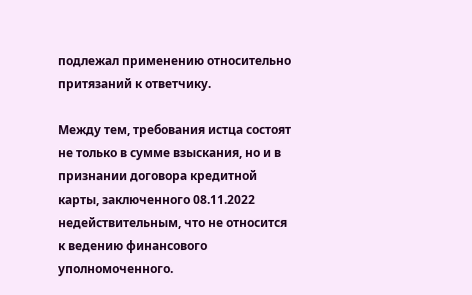подлежал применению относительно притязаний к ответчику.

Между тем, требования истца состоят не только в сумме взыскания, но и в признании договора кредитной карты, заключенного 08.11.2022 недействительным, что не относится к ведению финансового уполномоченного.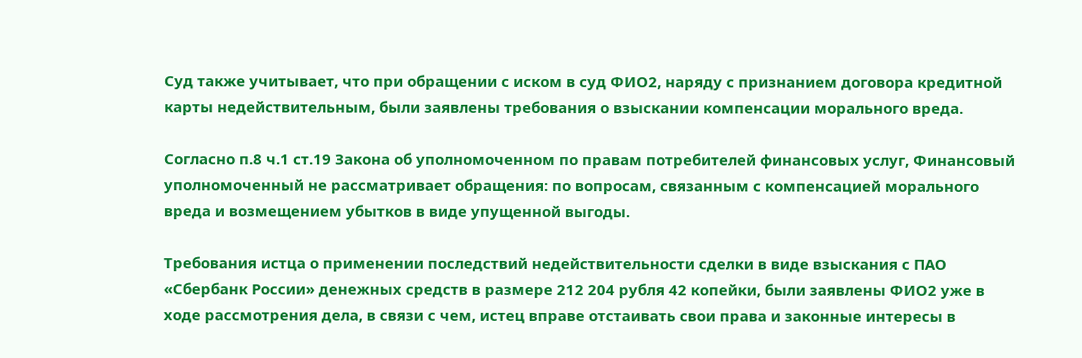Суд также учитывает, что при обращении с иском в суд ФИО2, наряду с признанием договора кредитной карты недействительным, были заявлены требования о взыскании компенсации морального вреда.

Согласно п.8 ч.1 ст.19 Закона об уполномоченном по правам потребителей финансовых услуг, Финансовый уполномоченный не рассматривает обращения: по вопросам, связанным с компенсацией морального вреда и возмещением убытков в виде упущенной выгоды.

Требования истца о применении последствий недействительности сделки в виде взыскания с ПАО «Сбербанк России» денежных средств в размере 212 204 рубля 42 копейки, были заявлены ФИО2 уже в ходе рассмотрения дела, в связи с чем, истец вправе отстаивать свои права и законные интересы в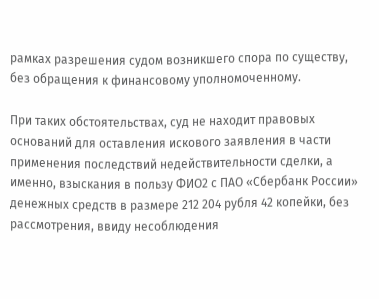рамках разрешения судом возникшего спора по существу, без обращения к финансовому уполномоченному.

При таких обстоятельствах, суд не находит правовых оснований для оставления искового заявления в части применения последствий недействительности сделки, а именно, взыскания в пользу ФИО2 с ПАО «Сбербанк России» денежных средств в размере 212 204 рубля 42 копейки, без рассмотрения, ввиду несоблюдения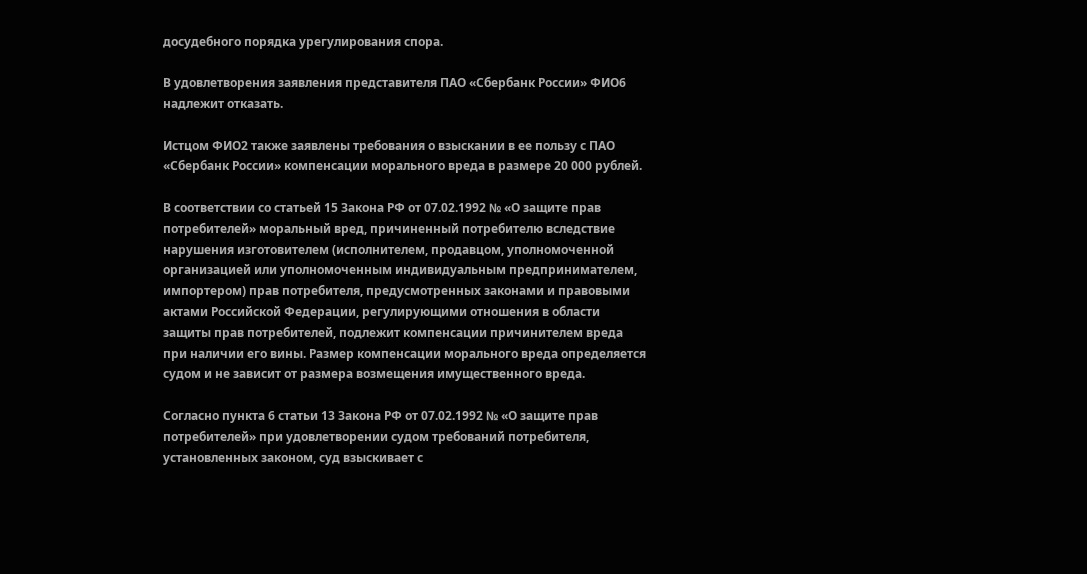досудебного порядка урегулирования спора.

В удовлетворения заявления представителя ПАО «Сбербанк России» ФИО6 надлежит отказать.

Истцом ФИО2 также заявлены требования о взыскании в ее пользу с ПАО «Сбербанк России» компенсации морального вреда в размере 20 000 рублей.

В соответствии со статьей 15 Закона РФ от 07.02.1992 № «О защите прав потребителей» моральный вред, причиненный потребителю вследствие нарушения изготовителем (исполнителем, продавцом, уполномоченной организацией или уполномоченным индивидуальным предпринимателем, импортером) прав потребителя, предусмотренных законами и правовыми актами Российской Федерации, регулирующими отношения в области защиты прав потребителей, подлежит компенсации причинителем вреда при наличии его вины. Размер компенсации морального вреда определяется судом и не зависит от размера возмещения имущественного вреда.

Согласно пункта 6 статьи 13 Закона РФ от 07.02.1992 № «О защите прав потребителей» при удовлетворении судом требований потребителя, установленных законом, суд взыскивает с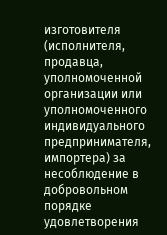изготовителя (исполнителя, продавца, уполномоченной организации или уполномоченного индивидуального предпринимателя, импортера) за несоблюдение в добровольном порядке удовлетворения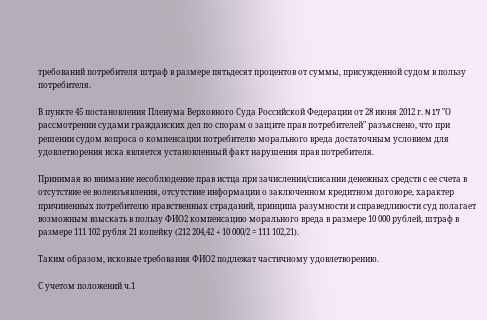требований потребителя штраф в размере пятьдесят процентов от суммы, присужденной судом в пользу потребителя.

В пункте 45 постановления Пленума Верховного Суда Российской Федерации от 28 июня 2012 г. N 17 "О рассмотрении судами гражданских дел по спорам о защите прав потребителей" разъяснено, что при решении судом вопроса о компенсации потребителю морального вреда достаточным условием для удовлетворения иска является установленный факт нарушения прав потребителя.

Принимая во внимание несоблюдение прав истца при зачислении/списании денежных средств с ее счета в отсутствие ее волеизъявления, отсутствие информации о заключенном кредитном договоре, характер причиненных потребителю нравственных страданий, принципа разумности и справедливости суд полагает возможным взыскать в пользу ФИО2 компенсацию морального вреда в размере 10 000 рублей, штраф в размере 111 102 рубля 21 копейку (212 204,42 + 10 000/2 = 111 102,21).

Таким образом, исковые требования ФИО2 подлежат частичному удовлетворению.

С учетом положений ч.1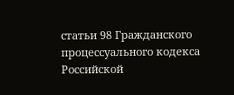статьи 98 Гражданского процессуального кодекса Российской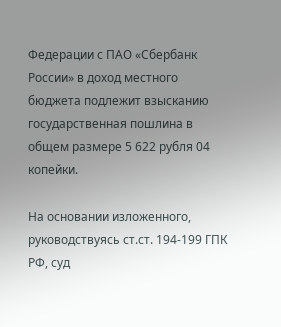Федерации с ПАО «Сбербанк России» в доход местного бюджета подлежит взысканию государственная пошлина в общем размере 5 622 рубля 04 копейки.

На основании изложенного, руководствуясь ст.ст. 194-199 ГПК РФ, суд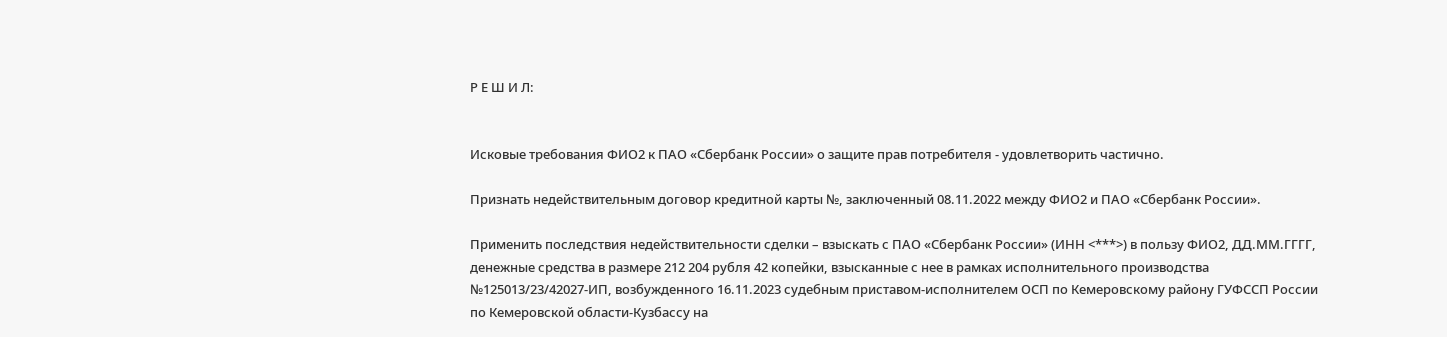Р Е Ш И Л:


Исковые требования ФИО2 к ПАО «Сбербанк России» о защите прав потребителя - удовлетворить частично.

Признать недействительным договор кредитной карты №, заключенный 08.11.2022 между ФИО2 и ПАО «Сбербанк России».

Применить последствия недействительности сделки – взыскать с ПАО «Сбербанк России» (ИНН <***>) в пользу ФИО2, ДД.ММ.ГГГГ, денежные средства в размере 212 204 рубля 42 копейки, взысканные с нее в рамках исполнительного производства №125013/23/42027-ИП, возбужденного 16.11.2023 судебным приставом-исполнителем ОСП по Кемеровскому району ГУФССП России по Кемеровской области-Кузбассу на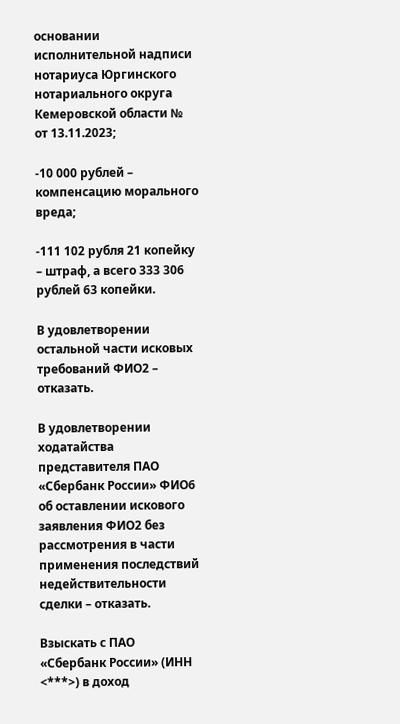основании исполнительной надписи нотариуса Юргинского нотариального округа Кемеровской области № от 13.11.2023;

-10 000 рублей – компенсацию морального вреда;

-111 102 рубля 21 копейку – штраф, а всего 333 306 рублей 63 копейки.

В удовлетворении остальной части исковых требований ФИО2 – отказать.

В удовлетворении ходатайства представителя ПАО «Сбербанк России» ФИО6 об оставлении искового заявления ФИО2 без рассмотрения в части применения последствий недействительности сделки – отказать.

Взыскать с ПАО «Сбербанк России» (ИНН <***>) в доход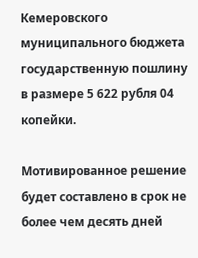Кемеровского муниципального бюджета государственную пошлину в размере 5 622 рубля 04 копейки.

Мотивированное решение будет составлено в срок не более чем десять дней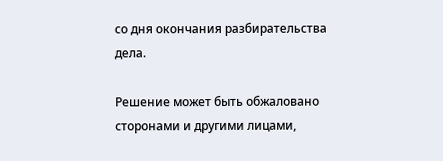со дня окончания разбирательства дела.

Решение может быть обжаловано сторонами и другими лицами,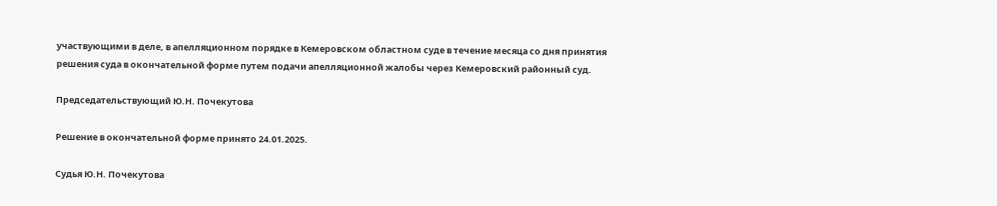участвующими в деле, в апелляционном порядке в Кемеровском областном суде в течение месяца со дня принятия решения суда в окончательной форме путем подачи апелляционной жалобы через Кемеровский районный суд.

Председательствующий Ю.Н. Почекутова

Решение в окончательной форме принято 24.01.2025.

Судья Ю.Н. Почекутова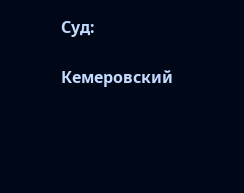Суд:

Кемеровский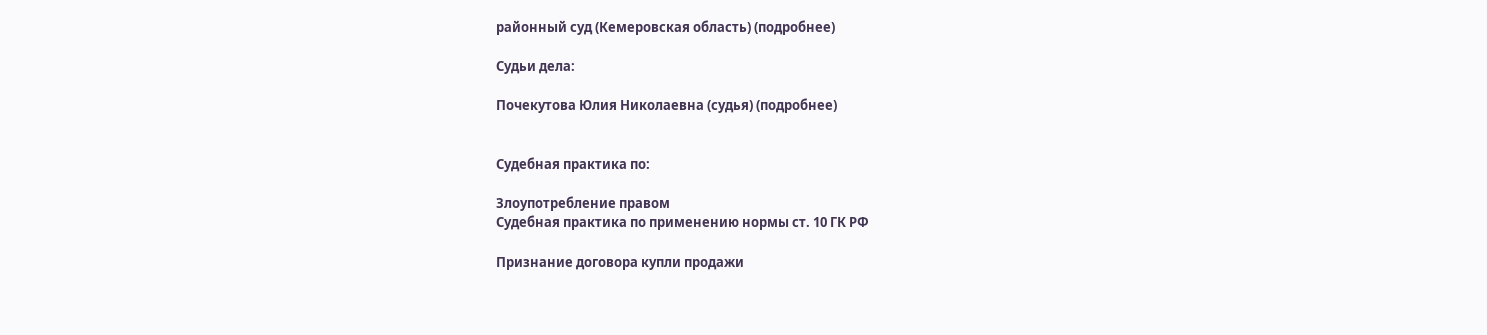районный суд (Кемеровская область) (подробнее)

Судьи дела:

Почекутова Юлия Николаевна (судья) (подробнее)


Судебная практика по:

Злоупотребление правом
Судебная практика по применению нормы ст. 10 ГК РФ

Признание договора купли продажи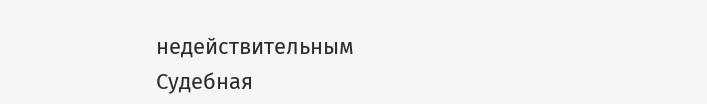недействительным
Судебная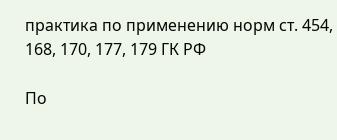практика по применению норм ст. 454, 168, 170, 177, 179 ГК РФ

По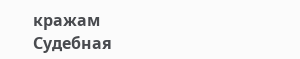кражам
Судебная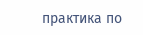практика по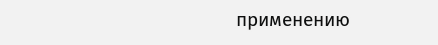применению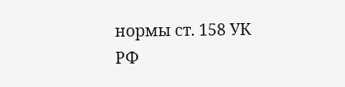нормы ст. 158 УК РФ